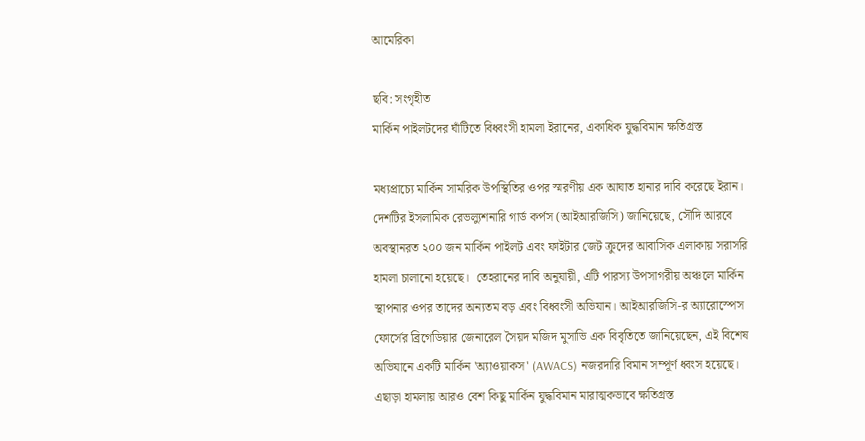আমেরিকা

ছবি: সংগৃহীত
মার্কিন পাইলটদের ঘাঁটিতে বিধ্বংসী হামলা ইরানের, একাধিক যুদ্ধবিমান ক্ষতিগ্রস্ত

মধ্যপ্রাচ্যে মার্কিন সামরিক উপস্থিতির ওপর স্মরণীয় এক আঘাত হানার দাবি করেছে ইরান। দেশটির ইসলামিক রেভল্যুশনারি গার্ড কর্পস (আইআরজিসি) জানিয়েছে, সৌদি আরবে অবস্থানরত ২০০ জন মার্কিন পাইলট এবং ফাইটার জেট ক্রুদের আবাসিক এলাকায় সরাসরি হামলা চালানো হয়েছে।  তেহরানের দাবি অনুযায়ী, এটি পারস্য উপসাগরীয় অঞ্চলে মার্কিন স্থাপনার ওপর তাদের অন্যতম বড় এবং বিধ্বংসী অভিযান। আইআরজিসি-র অ্যারোস্পেস ফোর্সের ব্রিগেডিয়ার জেনারেল সৈয়দ মজিদ মুসাভি এক বিবৃতিতে জানিয়েছেন, এই বিশেষ অভিযানে একটি মার্কিন 'অ্যাওয়াকস' (AWACS) নজরদারি বিমান সম্পূর্ণ ধ্বংস হয়েছে। এছাড়া হামলায় আরও বেশ কিছু মার্কিন যুদ্ধবিমান মারাত্মকভাবে ক্ষতিগ্রস্ত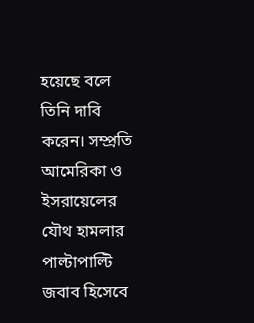হয়েছে বলে তিনি দাবি করেন। সম্প্রতি আমেরিকা ও ইসরায়েলের যৌথ হামলার পাল্টাপাল্টি জবাব হিসেবে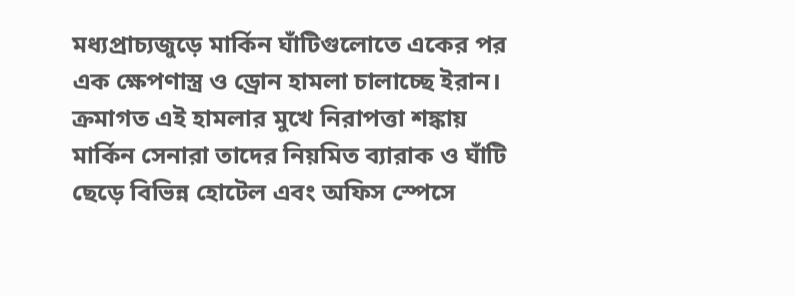মধ্যপ্রাচ্যজুড়ে মার্কিন ঘাঁটিগুলোতে একের পর এক ক্ষেপণাস্ত্র ও ড্রোন হামলা চালাচ্ছে ইরান। ক্রমাগত এই হামলার মুখে নিরাপত্তা শঙ্কায় মার্কিন সেনারা তাদের নিয়মিত ব্যারাক ও ঘাঁটি ছেড়ে বিভিন্ন হোটেল এবং অফিস স্পেসে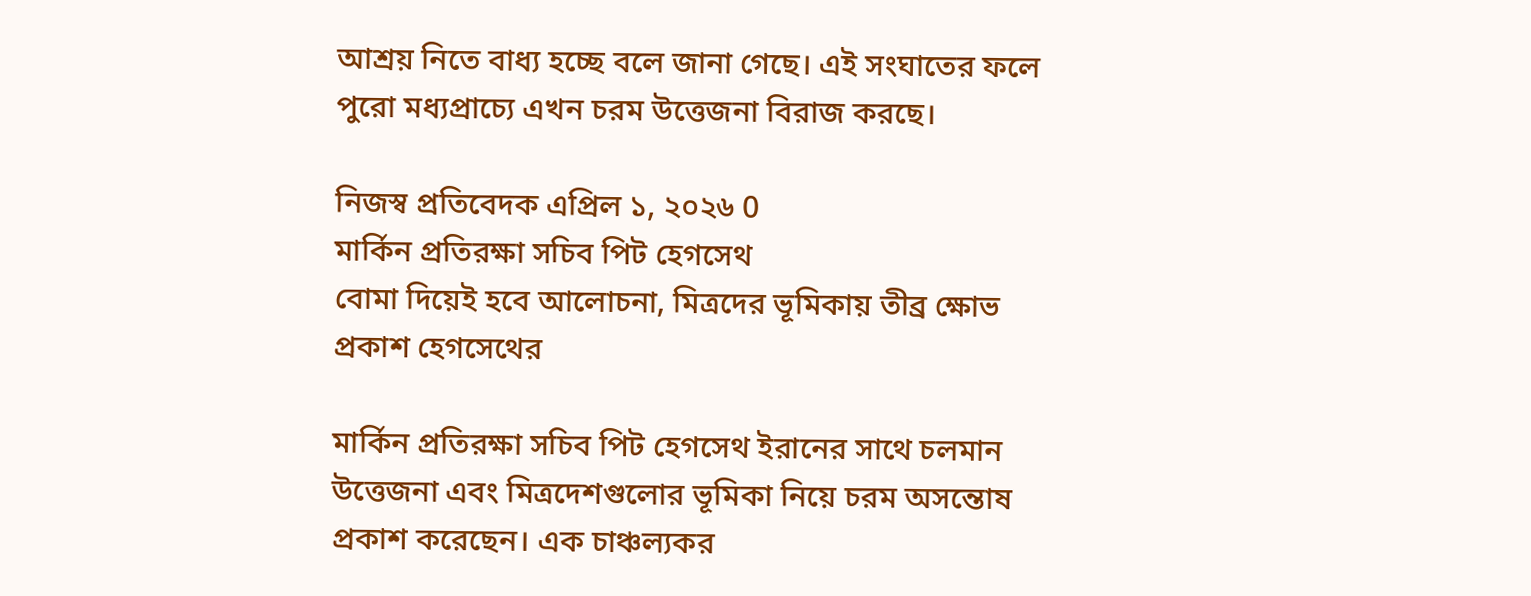আশ্রয় নিতে বাধ্য হচ্ছে বলে জানা গেছে। এই সংঘাতের ফলে পুরো মধ্যপ্রাচ্যে এখন চরম উত্তেজনা বিরাজ করছে।

নিজস্ব প্রতিবেদক এপ্রিল ১, ২০২৬ 0
মার্কিন প্রতিরক্ষা সচিব পিট হেগসেথ
বোমা দিয়েই হবে আলোচনা, মিত্রদের ভূমিকায় তীব্র ক্ষোভ প্রকাশ হেগসেথের

মার্কিন প্রতিরক্ষা সচিব পিট হেগসেথ ইরানের সাথে চলমান উত্তেজনা এবং মিত্রদেশগুলোর ভূমিকা নিয়ে চরম অসন্তোষ প্রকাশ করেছেন। এক চাঞ্চল্যকর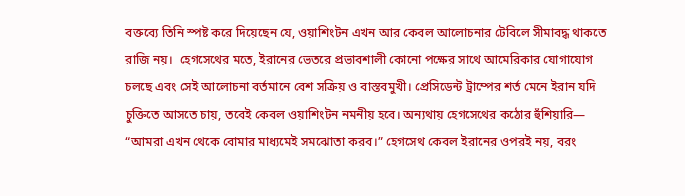বক্তব্যে তিনি স্পষ্ট করে দিয়েছেন যে, ওয়াশিংটন এখন আর কেবল আলোচনার টেবিলে সীমাবদ্ধ থাকতে রাজি নয়।  হেগসেথের মতে, ইরানের ভেতরে প্রভাবশালী কোনো পক্ষের সাথে আমেরিকার যোগাযোগ চলছে এবং সেই আলোচনা বর্তমানে বেশ সক্রিয় ও বাস্তবমুখী। প্রেসিডেন্ট ট্রাম্পের শর্ত মেনে ইরান যদি চুক্তিতে আসতে চায়, তবেই কেবল ওয়াশিংটন নমনীয় হবে। অন্যথায় হেগসেথের কঠোর হুঁশিয়ারি— “আমরা এখন থেকে বোমার মাধ্যমেই সমঝোতা করব।” হেগসেথ কেবল ইরানের ওপরই নয়, বরং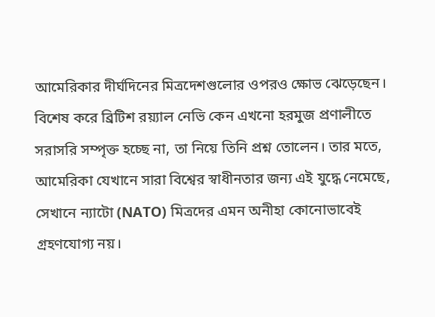আমেরিকার দীর্ঘদিনের মিত্রদেশগুলোর ওপরও ক্ষোভ ঝেড়েছেন। বিশেষ করে ব্রিটিশ রয়্যাল নেভি কেন এখনো হরমুজ প্রণালীতে সরাসরি সম্পৃক্ত হচ্ছে না, তা নিয়ে তিনি প্রশ্ন তোলেন। তার মতে, আমেরিকা যেখানে সারা বিশ্বের স্বাধীনতার জন্য এই যুদ্ধে নেমেছে, সেখানে ন্যাটো (NATO) মিত্রদের এমন অনীহা কোনোভাবেই গ্রহণযোগ্য নয়।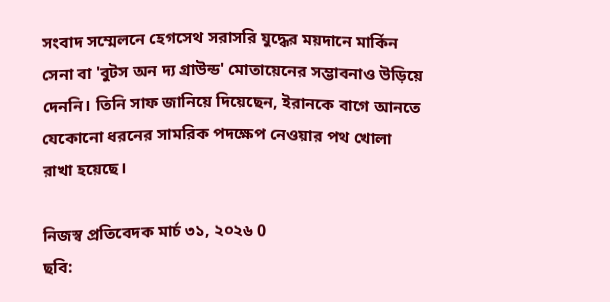সংবাদ সম্মেলনে হেগসেথ সরাসরি যুদ্ধের ময়দানে মার্কিন সেনা বা 'বুটস অন দ্য গ্রাউন্ড' মোতায়েনের সম্ভাবনাও উড়িয়ে দেননি। তিনি সাফ জানিয়ে দিয়েছেন, ইরানকে বাগে আনতে যেকোনো ধরনের সামরিক পদক্ষেপ নেওয়ার পথ খোলা রাখা হয়েছে।

নিজস্ব প্রতিবেদক মার্চ ৩১, ২০২৬ 0
ছবি: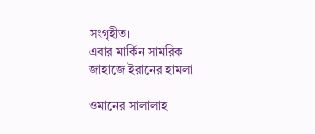সংগৃহীত।
এবার মার্কিন সামরিক জাহাজে ইরানের হামলা

ওমানের সালালাহ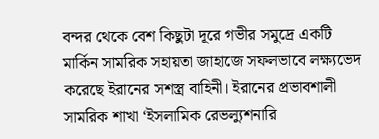বন্দর থেকে বেশ কিছুটা দূরে গভীর সমুদ্রে একটি মার্কিন সামরিক সহায়তা জাহাজে সফলভাবে লক্ষ্যভেদ করেছে ইরানের সশস্ত্র বাহিনী। ইরানের প্রভাবশালী সামরিক শাখা ‘ইসলামিক রেভল্যুশনারি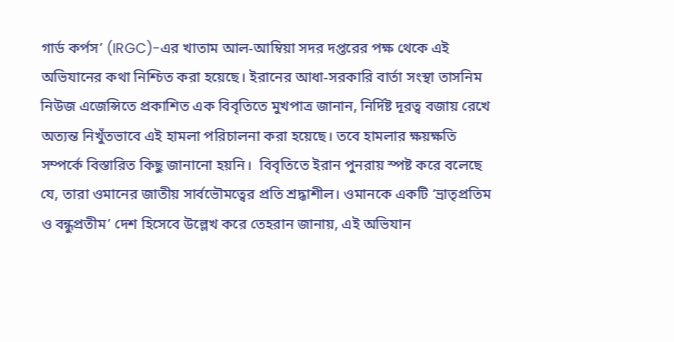গার্ড কর্পস’ (IRGC)-এর খাতাম আল-আম্বিয়া সদর দপ্তরের পক্ষ থেকে এই অভিযানের কথা নিশ্চিত করা হয়েছে। ইরানের আধা-সরকারি বার্তা সংস্থা তাসনিম নিউজ এজেন্সিতে প্রকাশিত এক বিবৃতিতে মুখপাত্র জানান, নির্দিষ্ট দূরত্ব বজায় রেখে অত্যন্ত নিখুঁতভাবে এই হামলা পরিচালনা করা হয়েছে। তবে হামলার ক্ষয়ক্ষতি সম্পর্কে বিস্তারিত কিছু জানানো হয়নি।  বিবৃতিতে ইরান পুনরায় স্পষ্ট করে বলেছে যে, তারা ওমানের জাতীয় সার্বভৌমত্বের প্রতি শ্রদ্ধাশীল। ওমানকে একটি ‘ভ্রাতৃপ্রতিম ও বন্ধুপ্রতীম’ দেশ হিসেবে উল্লেখ করে তেহরান জানায়, এই অভিযান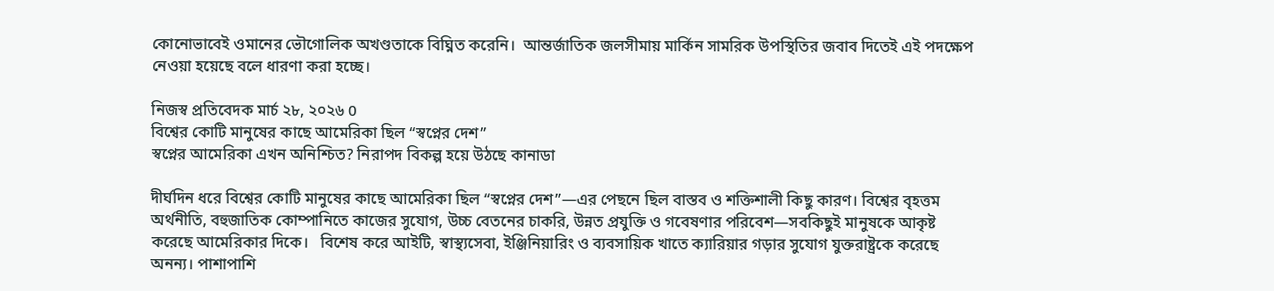কোনোভাবেই ওমানের ভৌগোলিক অখণ্ডতাকে বিঘ্নিত করেনি।  আন্তর্জাতিক জলসীমায় মার্কিন সামরিক উপস্থিতির জবাব দিতেই এই পদক্ষেপ নেওয়া হয়েছে বলে ধারণা করা হচ্ছে।

নিজস্ব প্রতিবেদক মার্চ ২৮, ২০২৬ 0
বিশ্বের কোটি মানুষের কাছে আমেরিকা ছিল “স্বপ্নের দেশ”
স্বপ্নের আমেরিকা এখন অনিশ্চিত? নিরাপদ বিকল্প হয়ে উঠছে কানাডা

দীর্ঘদিন ধরে বিশ্বের কোটি মানুষের কাছে আমেরিকা ছিল “স্বপ্নের দেশ”—এর পেছনে ছিল বাস্তব ও শক্তিশালী কিছু কারণ। বিশ্বের বৃহত্তম অর্থনীতি, বহুজাতিক কোম্পানিতে কাজের সুযোগ, উচ্চ বেতনের চাকরি, উন্নত প্রযুক্তি ও গবেষণার পরিবেশ—সবকিছুই মানুষকে আকৃষ্ট করেছে আমেরিকার দিকে।   বিশেষ করে আইটি, স্বাস্থ্যসেবা, ইঞ্জিনিয়ারিং ও ব্যবসায়িক খাতে ক্যারিয়ার গড়ার সুযোগ যুক্তরাষ্ট্রকে করেছে অনন্য। পাশাপাশি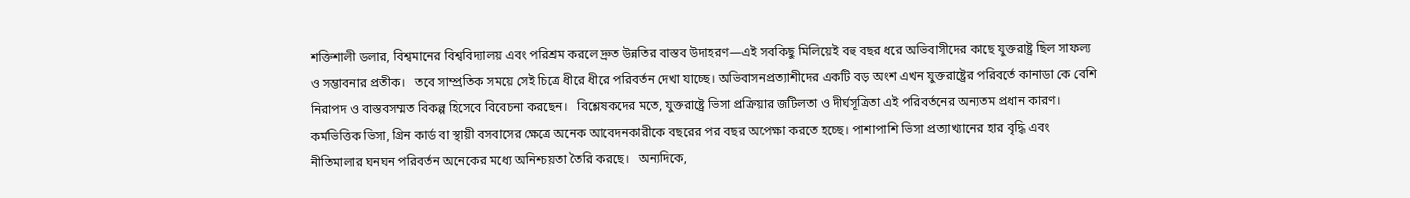শক্তিশালী ডলার, বিশ্বমানের বিশ্ববিদ্যালয় এবং পরিশ্রম করলে দ্রুত উন্নতির বাস্তব উদাহরণ—এই সবকিছু মিলিয়েই বহু বছর ধরে অভিবাসীদের কাছে যুক্তরাষ্ট্র ছিল সাফল্য ও সম্ভাবনার প্রতীক।   তবে সাম্প্রতিক সময়ে সেই চিত্রে ধীরে ধীরে পরিবর্তন দেখা যাচ্ছে। অভিবাসনপ্রত্যাশীদের একটি বড় অংশ এখন যুক্তরাষ্ট্রের পরিবর্তে কানাডা কে বেশি নিরাপদ ও বাস্তবসম্মত বিকল্প হিসেবে বিবেচনা করছেন।   বিশ্লেষকদের মতে, যুক্তরাষ্ট্রে ভিসা প্রক্রিয়ার জটিলতা ও দীর্ঘসূত্রিতা এই পরিবর্তনের অন্যতম প্রধান কারণ। কর্মভিত্তিক ভিসা, গ্রিন কার্ড বা স্থায়ী বসবাসের ক্ষেত্রে অনেক আবেদনকারীকে বছরের পর বছর অপেক্ষা করতে হচ্ছে। পাশাপাশি ভিসা প্রত্যাখ্যানের হার বৃদ্ধি এবং নীতিমালার ঘনঘন পরিবর্তন অনেকের মধ্যে অনিশ্চয়তা তৈরি করছে।   অন্যদিকে,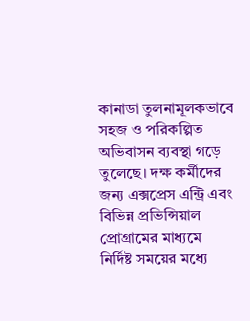কানাডা তুলনামূলকভাবে সহজ ও পরিকল্পিত অভিবাসন ব্যবস্থা গড়ে তুলেছে। দক্ষ কর্মীদের জন্য এক্সপ্রেস এন্ট্রি এবং বিভিন্ন প্রভিন্সিয়াল প্রোগ্রামের মাধ্যমে নির্দিষ্ট সময়ের মধ্যে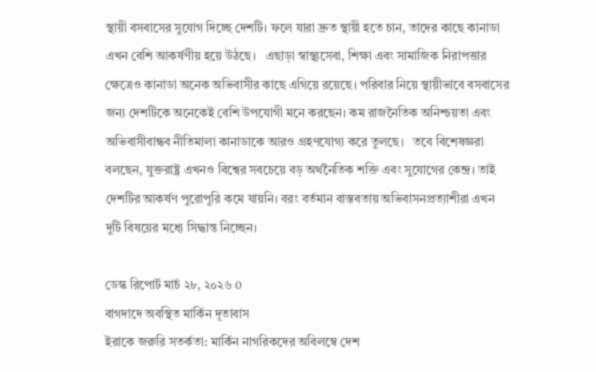স্থায়ী বসবাসের সুযোগ দিচ্ছে দেশটি। ফলে যারা দ্রুত স্থায়ী হতে চান, তাদের কাছে কানাডা এখন বেশি আকর্ষণীয় হয়ে উঠছে।   এছাড়া স্বাস্থ্যসেবা, শিক্ষা এবং সামাজিক নিরাপত্তার ক্ষেত্রেও কানাডা অনেক অভিবাসীর কাছে এগিয়ে রয়েছে। পরিবার নিয়ে স্থায়ীভাবে বসবাসের জন্য দেশটিকে অনেকেই বেশি উপযোগী মনে করছেন। কম রাজনৈতিক অনিশ্চয়তা এবং অভিবাসীবান্ধব নীতিমালা কানাডাকে আরও গ্রহণযোগ্য করে তুলছে।   তবে বিশেষজ্ঞরা বলছেন, যুক্তরাষ্ট্র এখনও বিশ্বের সবচেয়ে বড় অর্থনৈতিক শক্তি এবং সুযোগের কেন্দ্র। তাই দেশটির আকর্ষণ পুরোপুরি কমে যায়নি। বরং বর্তমান বাস্তবতায় অভিবাসনপ্রত্যাশীরা এখন দুটি বিষয়ের মধ্যে সিদ্ধান্ত নিচ্ছেন।

ডেস্ক রিপোর্ট মার্চ ২৮, ২০২৬ 0
বাগদাদে অবস্থিত মার্কিন দূতাবাস
ইরাকে জরুরি সতর্কতা: মার্কিন নাগরিকদের অবিলম্বে দেশ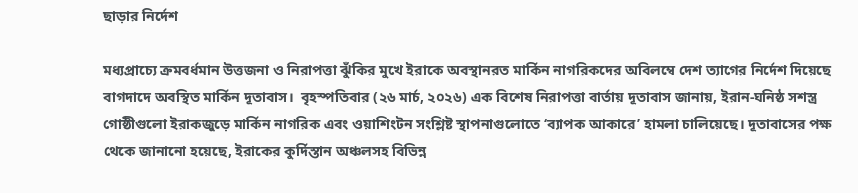ছাড়ার নির্দেশ

মধ্যপ্রাচ্যে ক্রমবর্ধমান উত্তজনা ও নিরাপত্তা ঝুঁকির মুখে ইরাকে অবস্থানরত মার্কিন নাগরিকদের অবিলম্বে দেশ ত্যাগের নির্দেশ দিয়েছে বাগদাদে অবস্থিত মার্কিন দূতাবাস।  বৃহস্পতিবার (২৬ মার্চ, ২০২৬) এক বিশেষ নিরাপত্তা বার্তায় দূতাবাস জানায়, ইরান-ঘনিষ্ঠ সশস্ত্র গোষ্ঠীগুলো ইরাকজুড়ে মার্কিন নাগরিক এবং ওয়াশিংটন সংশ্লিষ্ট স্থাপনাগুলোতে ‘ব্যাপক আকারে’ হামলা চালিয়েছে। দূতাবাসের পক্ষ থেকে জানানো হয়েছে, ইরাকের কুর্দিস্তান অঞ্চলসহ বিভিন্ন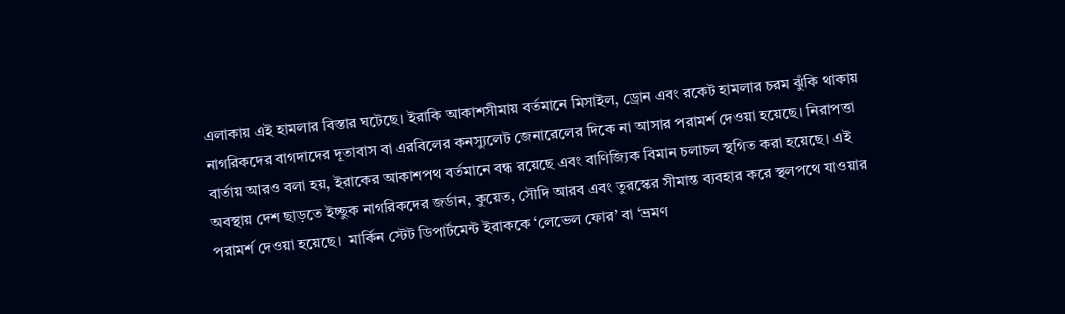এলাকায় এই হামলার বিস্তার ঘটেছে। ইরাকি আকাশসীমায় বর্তমানে মিসাইল, ড্রোন এবং রকেট হামলার চরম ঝুঁকি থাকায় নাগরিকদের বাগদাদের দূতাবাস বা এরবিলের কনস্যুলেট জেনারেলের দিকে না আসার পরামর্শ দেওয়া হয়েছে। নিরাপত্তা বার্তায় আরও বলা হয়, ইরাকের আকাশপথ বর্তমানে বন্ধ রয়েছে এবং বাণিজ্যিক বিমান চলাচল স্থগিত করা হয়েছে। এই অবস্থায় দেশ ছাড়তে ইচ্ছুক নাগরিকদের জর্ডান, কুয়েত, সৌদি আরব এবং তুরস্কের সীমান্ত ব্যবহার করে স্থলপথে যাওয়ার পরামর্শ দেওয়া হয়েছে।  মার্কিন স্টেট ডিপার্টমেন্ট ইরাককে ‘লেভেল ফোর’ বা ‘ভ্রমণ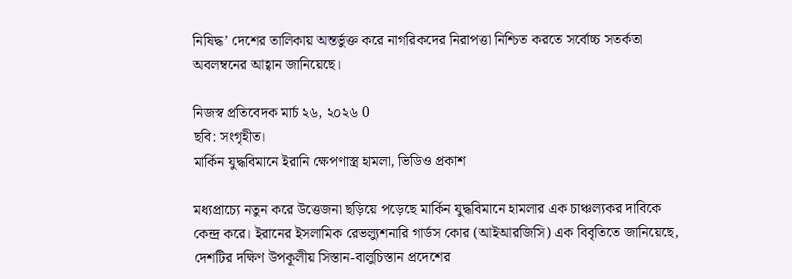নিষিদ্ধ’ দেশের তালিকায় অন্তর্ভুক্ত করে নাগরিকদের নিরাপত্তা নিশ্চিত করতে সর্বোচ্চ সতর্কতা অবলম্বনের আহ্বান জানিয়েছে।

নিজস্ব প্রতিবেদক মার্চ ২৬, ২০২৬ 0
ছবি: সংগৃহীত।
মার্কিন যুদ্ধবিমানে ইরানি ক্ষেপণাস্ত্র হামলা, ভিডিও প্রকাশ

মধ্যপ্রাচ্যে নতুন করে উত্তেজনা ছড়িয়ে পড়েছে মার্কিন যুদ্ধবিমানে হামলার এক চাঞ্চল্যকর দাবিকে কেন্দ্র করে। ইরানের ইসলামিক রেভল্যুশনারি গার্ডস কোর (আইআরজিসি) এক বিবৃতিতে জানিয়েছে, দেশটির দক্ষিণ উপকূলীয় সিস্তান-বালুচিস্তান প্রদেশের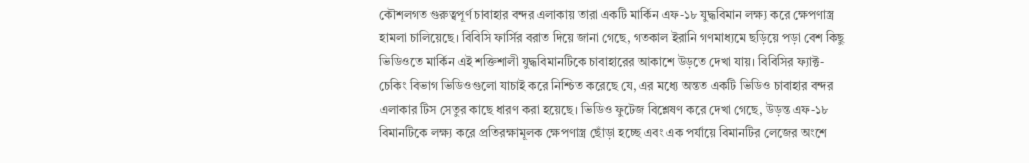কৌশলগত গুরুত্বপূর্ণ চাবাহার বন্দর এলাকায় তারা একটি মার্কিন এফ-১৮ যুদ্ধবিমান লক্ষ্য করে ক্ষেপণাস্ত্র হামলা চালিয়েছে। বিবিসি ফার্সির বরাত দিয়ে জানা গেছে, গতকাল ইরানি গণমাধ্যমে ছড়িয়ে পড়া বেশ কিছু ভিডিওতে মার্কিন এই শক্তিশালী যুদ্ধবিমানটিকে চাবাহারের আকাশে উড়তে দেখা যায়। বিবিসির ফ্যাক্ট-চেকিং বিভাগ ভিডিওগুলো যাচাই করে নিশ্চিত করেছে যে, এর মধ্যে অন্তত একটি ভিডিও চাবাহার বন্দর এলাকার টিস সেতুর কাছে ধারণ করা হয়েছে। ভিডিও ফুটেজ বিশ্লেষণ করে দেখা গেছে, উড়ন্ত এফ-১৮ বিমানটিকে লক্ষ্য করে প্রতিরক্ষামূলক ক্ষেপণাস্ত্র ছোঁড়া হচ্ছে এবং এক পর্যায়ে বিমানটির লেজের অংশে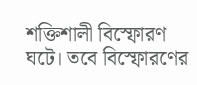শক্তিশালী বিস্ফোরণ ঘটে। তবে বিস্ফোরণের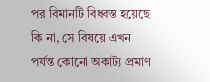পর বিমানটি বিধ্বস্ত হয়েছে কি না, সে বিষয়ে এখন পর্যন্ত কোনো অকাট্য প্রমাণ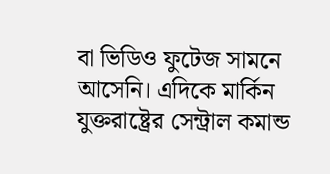বা ভিডিও ফুটেজ সামনে আসেনি। এদিকে মার্কিন যুক্তরাষ্ট্রের সেন্ট্রাল কমান্ড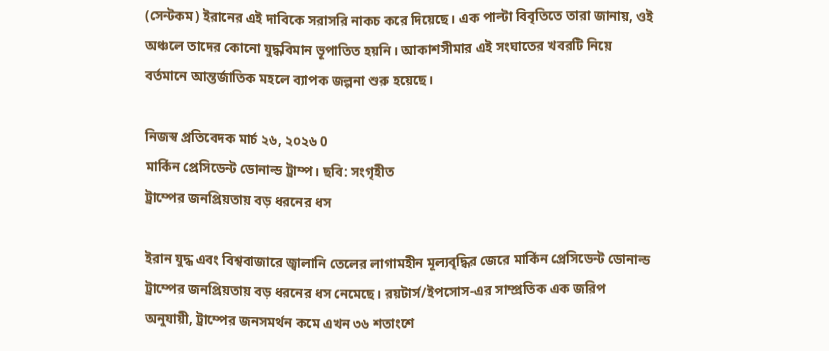(সেন্টকম) ইরানের এই দাবিকে সরাসরি নাকচ করে দিয়েছে। এক পাল্টা বিবৃতিতে তারা জানায়, ওই অঞ্চলে তাদের কোনো যুদ্ধবিমান ভূপাতিত হয়নি। আকাশসীমার এই সংঘাতের খবরটি নিয়ে বর্তমানে আন্তর্জাতিক মহলে ব্যাপক জল্পনা শুরু হয়েছে।

নিজস্ব প্রতিবেদক মার্চ ২৬, ২০২৬ 0
মার্কিন প্রেসিডেন্ট ডোনাল্ড ট্রাম্প। ছবি: সংগৃহীত
ট্রাম্পের জনপ্রিয়তায় বড় ধরনের ধস

ইরান যুদ্ধ এবং বিশ্ববাজারে জ্বালানি তেলের লাগামহীন মূল্যবৃদ্ধির জেরে মার্কিন প্রেসিডেন্ট ডোনাল্ড ট্রাম্পের জনপ্রিয়তায় বড় ধরনের ধস নেমেছে। রয়টার্স/ইপসোস-এর সাম্প্রতিক এক জরিপ অনুযায়ী, ট্রাম্পের জনসমর্থন কমে এখন ৩৬ শতাংশে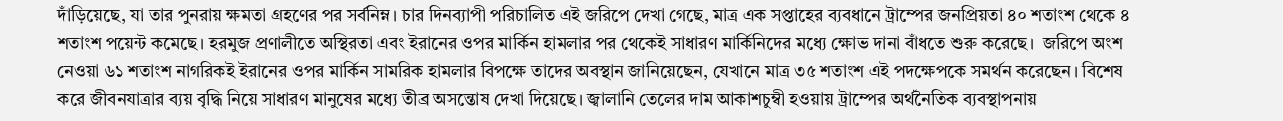দাঁড়িয়েছে, যা তার পুনরায় ক্ষমতা গ্রহণের পর সর্বনিম্ন। চার দিনব্যাপী পরিচালিত এই জরিপে দেখা গেছে, মাত্র এক সপ্তাহের ব্যবধানে ট্রাম্পের জনপ্রিয়তা ৪০ শতাংশ থেকে ৪ শতাংশ পয়েন্ট কমেছে। হরমুজ প্রণালীতে অস্থিরতা এবং ইরানের ওপর মার্কিন হামলার পর থেকেই সাধারণ মার্কিনিদের মধ্যে ক্ষোভ দানা বাঁধতে শুরু করেছে।  জরিপে অংশ নেওয়া ৬১ শতাংশ নাগরিকই ইরানের ওপর মার্কিন সামরিক হামলার বিপক্ষে তাদের অবস্থান জানিয়েছেন, যেখানে মাত্র ৩৫ শতাংশ এই পদক্ষেপকে সমর্থন করেছেন। বিশেষ করে জীবনযাত্রার ব্যয় বৃদ্ধি নিয়ে সাধারণ মানুষের মধ্যে তীব্র অসন্তোষ দেখা দিয়েছে। জ্বালানি তেলের দাম আকাশচুম্বী হওয়ায় ট্রাম্পের অর্থনৈতিক ব্যবস্থাপনায়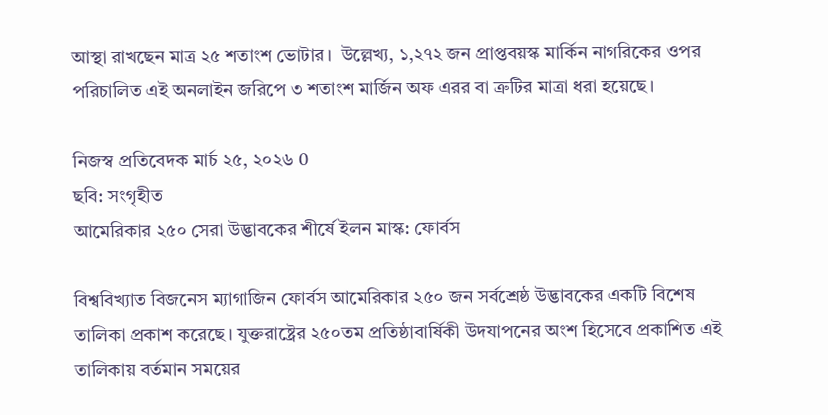আস্থা রাখছেন মাত্র ২৫ শতাংশ ভোটার।  উল্লেখ্য, ১,২৭২ জন প্রাপ্তবয়স্ক মার্কিন নাগরিকের ওপর পরিচালিত এই অনলাইন জরিপে ৩ শতাংশ মার্জিন অফ এরর বা ত্রুটির মাত্রা ধরা হয়েছে।

নিজস্ব প্রতিবেদক মার্চ ২৫, ২০২৬ 0
ছবি: সংগৃহীত
আমেরিকার ২৫০ সেরা উদ্ভাবকের শীর্ষে ইলন মাস্ক: ফোর্বস

বিশ্ববিখ্যাত বিজনেস ম্যাগাজিন ফোর্বস আমেরিকার ২৫০ জন সর্বশ্রেষ্ঠ উদ্ভাবকের একটি বিশেষ তালিকা প্রকাশ করেছে। যুক্তরাষ্ট্রের ২৫০তম প্রতিষ্ঠাবার্ষিকী উদযাপনের অংশ হিসেবে প্রকাশিত এই তালিকায় বর্তমান সময়ের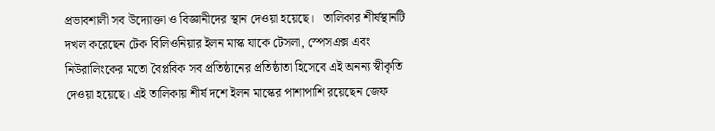প্রভাবশালী সব উদ্যোক্তা ও বিজ্ঞানীদের স্থান দেওয়া হয়েছে।   তালিকার শীর্ষস্থানটি দখল করেছেন টেক বিলিওনিয়ার ইলন মাস্ক যাকে টেসলা, স্পেসএক্স এবং নিউরালিংকের মতো বৈপ্লবিক সব প্রতিষ্ঠানের প্রতিষ্ঠাতা হিসেবে এই অনন্য স্বীকৃতি দেওয়া হয়েছে। এই তালিকায় শীর্ষ দশে ইলন মাস্কের পাশাপাশি রয়েছেন জেফ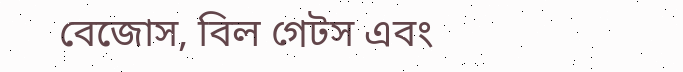বেজোস, বিল গেটস এবং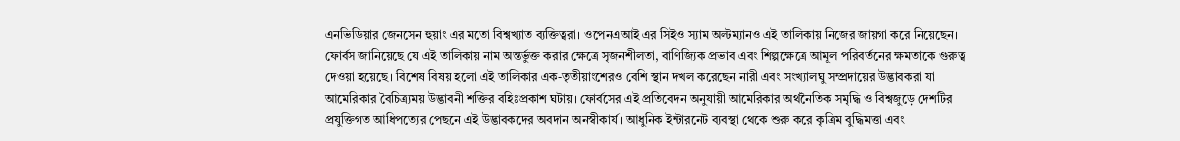এনভিডিয়ার জেনসেন হুয়াং এর মতো বিশ্বখ্যাত ব্যক্তিত্বরা। ওপেনএআই এর সিইও স্যাম অল্টম্যানও এই তালিকায় নিজের জায়গা করে নিয়েছেন।   ফোর্বস জানিয়েছে যে এই তালিকায় নাম অন্তর্ভুক্ত করার ক্ষেত্রে সৃজনশীলতা, বাণিজ্যিক প্রভাব এবং শিল্পক্ষেত্রে আমূল পরিবর্তনের ক্ষমতাকে গুরুত্ব দেওয়া হয়েছে। বিশেষ বিষয় হলো এই তালিকার এক-তৃতীয়াংশেরও বেশি স্থান দখল করেছেন নারী এবং সংখ্যালঘু সম্প্রদায়ের উদ্ভাবকরা যা আমেরিকার বৈচিত্র্যময় উদ্ভাবনী শক্তির বহিঃপ্রকাশ ঘটায়। ফোর্বসের এই প্রতিবেদন অনুযায়ী আমেরিকার অর্থনৈতিক সমৃদ্ধি ও বিশ্বজুড়ে দেশটির প্রযুক্তিগত আধিপত্যের পেছনে এই উদ্ভাবকদের অবদান অনস্বীকার্য। আধুনিক ইন্টারনেট ব্যবস্থা থেকে শুরু করে কৃত্রিম বুদ্ধিমত্তা এবং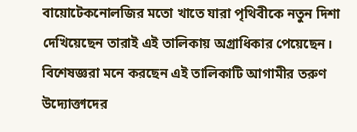বায়োটেকনোলজির মতো খাতে যারা পৃথিবীকে নতুন দিশা দেখিয়েছেন তারাই এই তালিকায় অগ্রাধিকার পেয়েছেন।   বিশেষজ্ঞরা মনে করছেন এই তালিকাটি আগামীর তরুণ উদ্যোক্তাদের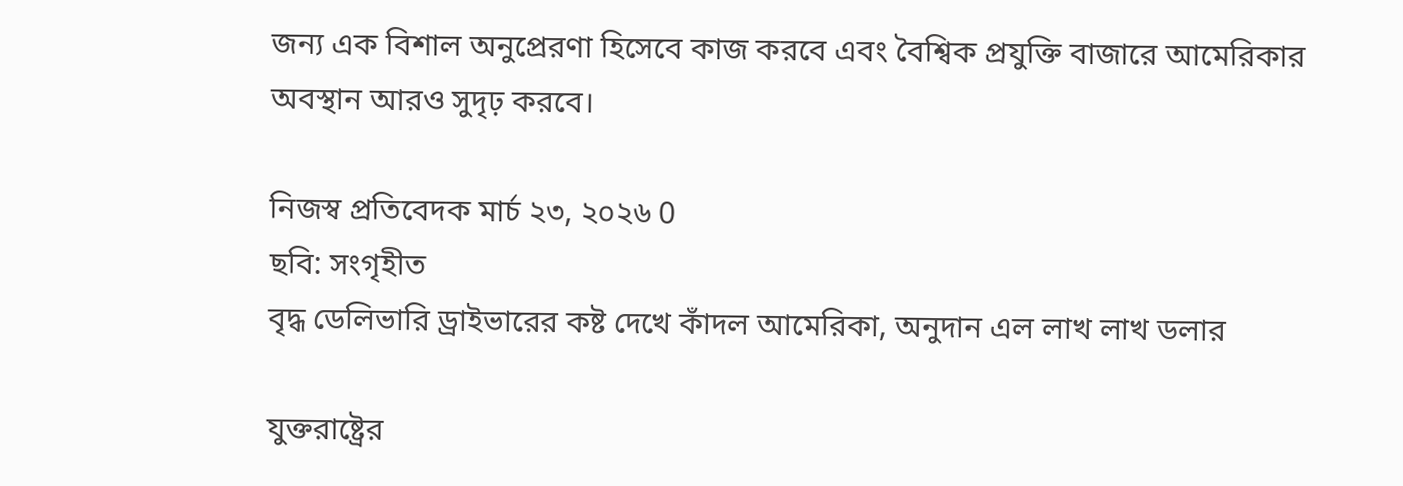জন্য এক বিশাল অনুপ্রেরণা হিসেবে কাজ করবে এবং বৈশ্বিক প্রযুক্তি বাজারে আমেরিকার অবস্থান আরও সুদৃঢ় করবে।

নিজস্ব প্রতিবেদক মার্চ ২৩, ২০২৬ 0
ছবি: সংগৃহীত
বৃদ্ধ ডেলিভারি ড্রাইভারের কষ্ট দেখে কাঁদল আমেরিকা, অনুদান এল লাখ লাখ ডলার

যুক্তরাষ্ট্রের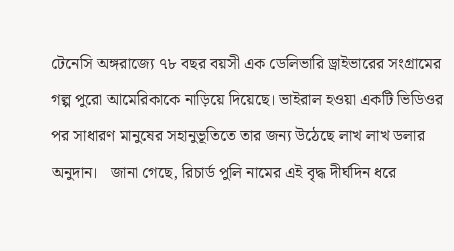টেনেসি অঙ্গরাজ্যে ৭৮ বছর বয়সী এক ডেলিভারি ড্রাইভারের সংগ্রামের গল্প পুরো আমেরিকাকে নাড়িয়ে দিয়েছে। ভাইরাল হওয়া একটি ভিডিওর পর সাধারণ মানুষের সহানুভূতিতে তার জন্য উঠেছে লাখ লাখ ডলার অনুদান।   জানা গেছে, রিচার্ড পুলি নামের এই বৃদ্ধ দীর্ঘদিন ধরে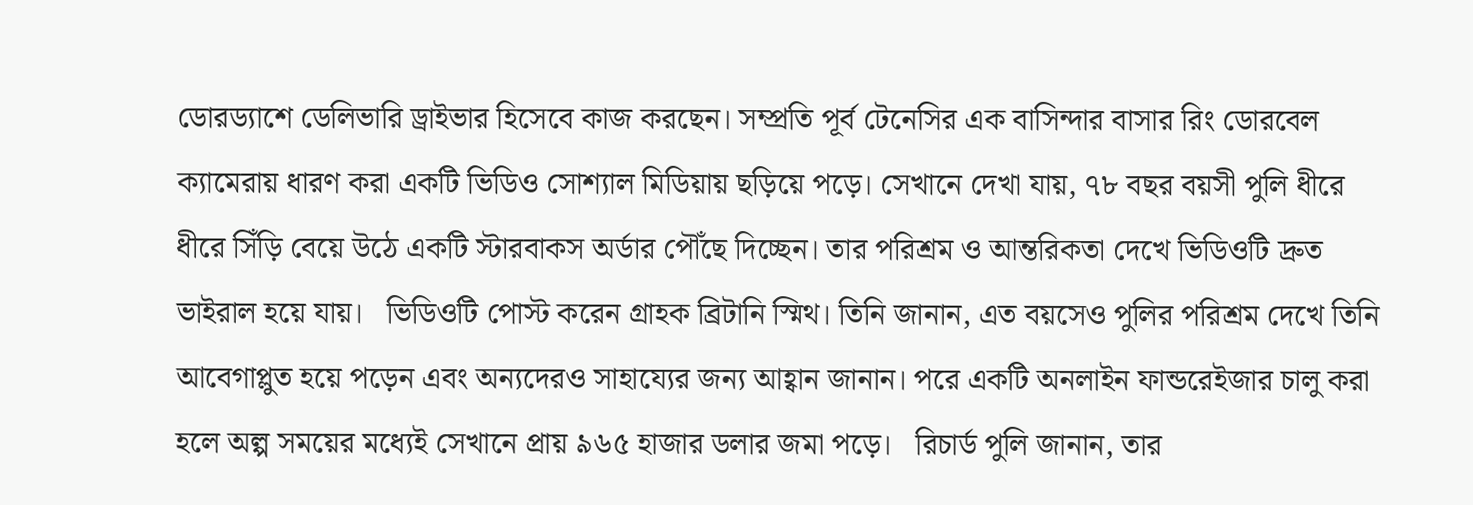ডোরড্যাশে ডেলিভারি ড্রাইভার হিসেবে কাজ করছেন। সম্প্রতি পূর্ব টেনেসির এক বাসিন্দার বাসার রিং ডোরবেল ক্যামেরায় ধারণ করা একটি ভিডিও সোশ্যাল মিডিয়ায় ছড়িয়ে পড়ে। সেখানে দেখা যায়, ৭৮ বছর বয়সী পুলি ধীরে ধীরে সিঁড়ি বেয়ে উঠে একটি স্টারবাকস অর্ডার পৌঁছে দিচ্ছেন। তার পরিশ্রম ও আন্তরিকতা দেখে ভিডিওটি দ্রুত ভাইরাল হয়ে যায়।   ভিডিওটি পোস্ট করেন গ্রাহক ব্রিটানি স্মিথ। তিনি জানান, এত বয়সেও পুলির পরিশ্রম দেখে তিনি আবেগাপ্লুত হয়ে পড়েন এবং অন্যদেরও সাহায্যের জন্য আহ্বান জানান। পরে একটি অনলাইন ফান্ডরেইজার চালু করা হলে অল্প সময়ের মধ্যেই সেখানে প্রায় ৯৬৫ হাজার ডলার জমা পড়ে।   রিচার্ড পুলি জানান, তার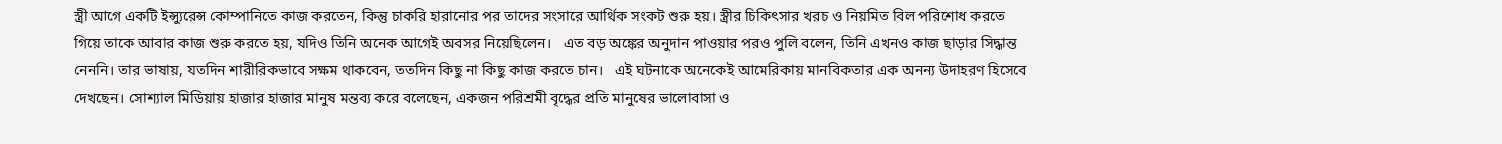স্ত্রী আগে একটি ইন্স্যুরেন্স কোম্পানিতে কাজ করতেন, কিন্তু চাকরি হারানোর পর তাদের সংসারে আর্থিক সংকট শুরু হয়। স্ত্রীর চিকিৎসার খরচ ও নিয়মিত বিল পরিশোধ করতে গিয়ে তাকে আবার কাজ শুরু করতে হয়, যদিও তিনি অনেক আগেই অবসর নিয়েছিলেন।   এত বড় অঙ্কের অনুদান পাওয়ার পরও পুলি বলেন, তিনি এখনও কাজ ছাড়ার সিদ্ধান্ত নেননি। তার ভাষায়, যতদিন শারীরিকভাবে সক্ষম থাকবেন, ততদিন কিছু না কিছু কাজ করতে চান।   এই ঘটনাকে অনেকেই আমেরিকায় মানবিকতার এক অনন্য উদাহরণ হিসেবে দেখছেন। সোশ্যাল মিডিয়ায় হাজার হাজার মানুষ মন্তব্য করে বলেছেন, একজন পরিশ্রমী বৃদ্ধের প্রতি মানুষের ভালোবাসা ও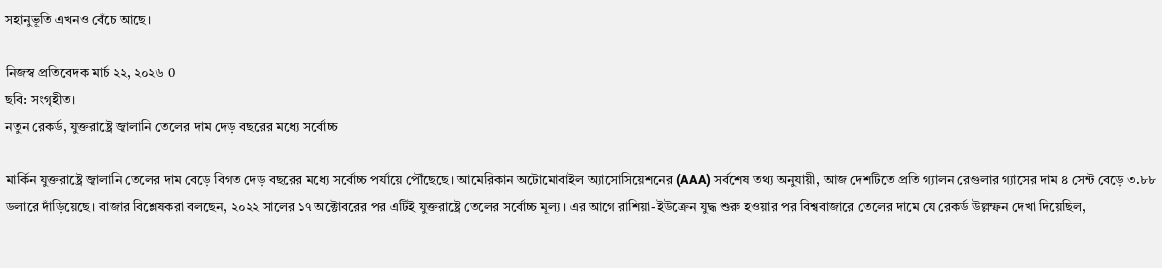সহানুভূতি এখনও বেঁচে আছে।

নিজস্ব প্রতিবেদক মার্চ ২২, ২০২৬ 0
ছবি: সংগৃহীত।
নতুন রেকর্ড, যুক্তরাষ্ট্রে জ্বালানি তেলের দাম দেড় বছরের মধ্যে সর্বোচ্চ

মার্কিন যুক্তরাষ্ট্রে জ্বালানি তেলের দাম বেড়ে বিগত দেড় বছরের মধ্যে সর্বোচ্চ পর্যায়ে পৌঁছেছে। আমেরিকান অটোমোবাইল অ্যাসোসিয়েশনের (AAA) সর্বশেষ তথ্য অনুযায়ী, আজ দেশটিতে প্রতি গ্যালন রেগুলার গ্যাসের দাম ৪ সেন্ট বেড়ে ৩.৮৮ ডলারে দাঁড়িয়েছে। বাজার বিশ্লেষকরা বলছেন, ২০২২ সালের ১৭ অক্টোবরের পর এটিই যুক্তরাষ্ট্রে তেলের সর্বোচ্চ মূল্য। এর আগে রাশিয়া-ইউক্রেন যুদ্ধ শুরু হওয়ার পর বিশ্ববাজারে তেলের দামে যে রেকর্ড উল্লম্ফন দেখা দিয়েছিল,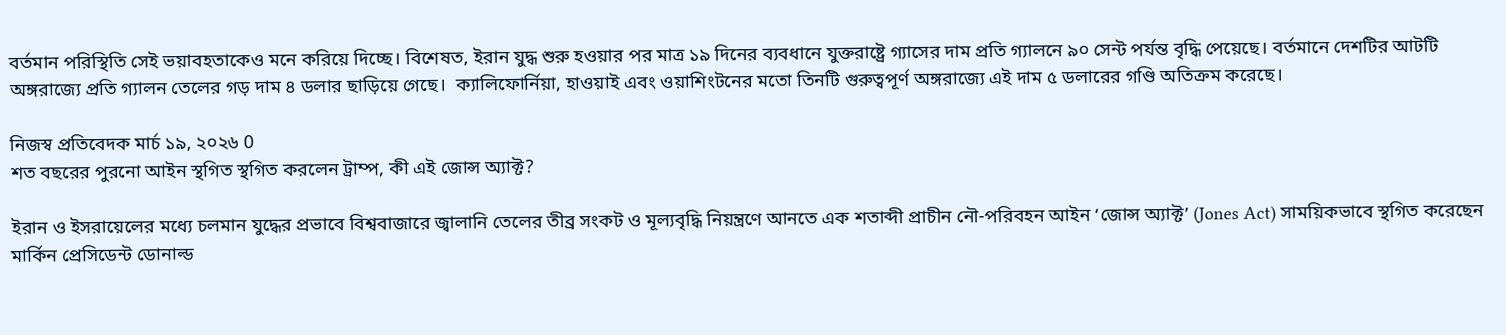বর্তমান পরিস্থিতি সেই ভয়াবহতাকেও মনে করিয়ে দিচ্ছে। বিশেষত, ইরান যুদ্ধ শুরু হওয়ার পর মাত্র ১৯ দিনের ব্যবধানে যুক্তরাষ্ট্রে গ্যাসের দাম প্রতি গ্যালনে ৯০ সেন্ট পর্যন্ত বৃদ্ধি পেয়েছে। বর্তমানে দেশটির আটটি অঙ্গরাজ্যে প্রতি গ্যালন তেলের গড় দাম ৪ ডলার ছাড়িয়ে গেছে।  ক্যালিফোর্নিয়া, হাওয়াই এবং ওয়াশিংটনের মতো তিনটি গুরুত্বপূর্ণ অঙ্গরাজ্যে এই দাম ৫ ডলারের গণ্ডি অতিক্রম করেছে।

নিজস্ব প্রতিবেদক মার্চ ১৯, ২০২৬ 0
শত বছরের পুরনো আইন স্থগিত স্থগিত করলেন ট্রাম্প, কী এই জোন্স অ্যাক্ট?

ইরান ও ইসরায়েলের মধ্যে চলমান যুদ্ধের প্রভাবে বিশ্ববাজারে জ্বালানি তেলের তীব্র সংকট ও মূল্যবৃদ্ধি নিয়ন্ত্রণে আনতে এক শতাব্দী প্রাচীন নৌ-পরিবহন আইন ‘জোন্স অ্যাক্ট’ (Jones Act) সাময়িকভাবে স্থগিত করেছেন মার্কিন প্রেসিডেন্ট ডোনাল্ড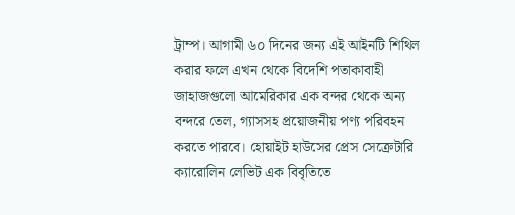ট্রাম্প। আগামী ৬০ দিনের জন্য এই আইনটি শিথিল করার ফলে এখন থেকে বিদেশি পতাকাবাহী জাহাজগুলো আমেরিকার এক বন্দর থেকে অন্য বন্দরে তেল, গ্যাসসহ প্রয়োজনীয় পণ্য পরিবহন করতে পারবে। হোয়াইট হাউসের প্রেস সেক্রেটারি ক্যারোলিন লেভিট এক বিবৃতিতে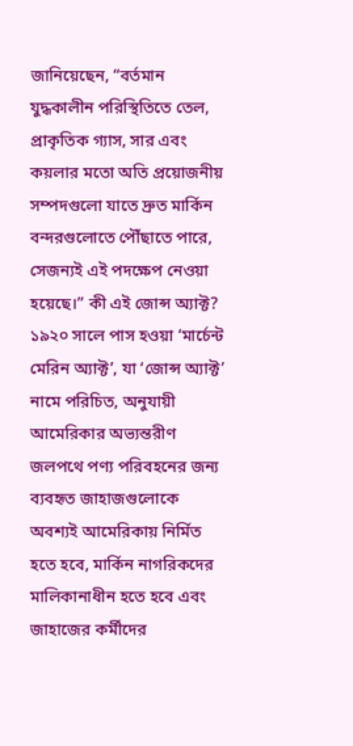জানিয়েছেন, “বর্তমান যুদ্ধকালীন পরিস্থিতিতে তেল, প্রাকৃতিক গ্যাস, সার এবং কয়লার মতো অতি প্রয়োজনীয় সম্পদগুলো যাতে দ্রুত মার্কিন বন্দরগুলোতে পৌঁছাতে পারে, সেজন্যই এই পদক্ষেপ নেওয়া হয়েছে।” কী এই জোন্স অ্যাক্ট? ১৯২০ সালে পাস হওয়া ‘মার্চেন্ট মেরিন অ্যাক্ট’, যা ‘জোন্স অ্যাক্ট’ নামে পরিচিত, অনুযায়ী আমেরিকার অভ্যন্তরীণ জলপথে পণ্য পরিবহনের জন্য ব্যবহৃত জাহাজগুলোকে অবশ্যই আমেরিকায় নির্মিত হতে হবে, মার্কিন নাগরিকদের মালিকানাধীন হতে হবে এবং জাহাজের কর্মীদের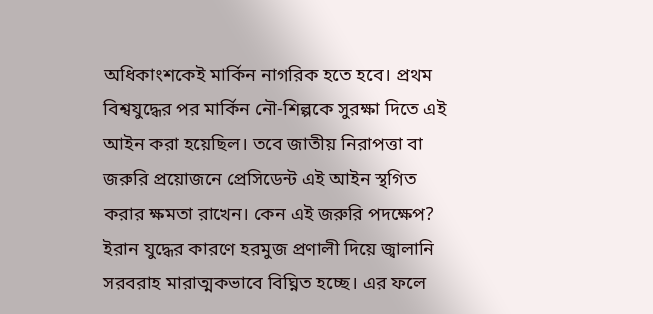অধিকাংশকেই মার্কিন নাগরিক হতে হবে। প্রথম বিশ্বযুদ্ধের পর মার্কিন নৌ-শিল্পকে সুরক্ষা দিতে এই আইন করা হয়েছিল। তবে জাতীয় নিরাপত্তা বা জরুরি প্রয়োজনে প্রেসিডেন্ট এই আইন স্থগিত করার ক্ষমতা রাখেন। কেন এই জরুরি পদক্ষেপ? ইরান যুদ্ধের কারণে হরমুজ প্রণালী দিয়ে জ্বালানি সরবরাহ মারাত্মকভাবে বিঘ্নিত হচ্ছে। এর ফলে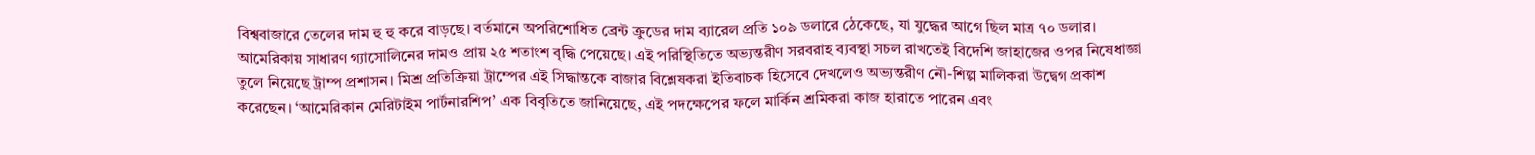বিশ্ববাজারে তেলের দাম হু হু করে বাড়ছে। বর্তমানে অপরিশোধিত ব্রেন্ট ক্রুডের দাম ব্যারেল প্রতি ১০৯ ডলারে ঠেকেছে, যা যুদ্ধের আগে ছিল মাত্র ৭০ ডলার। আমেরিকায় সাধারণ গ্যাসোলিনের দামও প্রায় ২৫ শতাংশ বৃদ্ধি পেয়েছে। এই পরিস্থিতিতে অভ্যন্তরীণ সরবরাহ ব্যবস্থা সচল রাখতেই বিদেশি জাহাজের ওপর নিষেধাজ্ঞা তুলে নিয়েছে ট্রাম্প প্রশাসন। মিশ্র প্রতিক্রিয়া ট্রাম্পের এই সিদ্ধান্তকে বাজার বিশ্লেষকরা ইতিবাচক হিসেবে দেখলেও অভ্যন্তরীণ নৌ-শিল্প মালিকরা উদ্বেগ প্রকাশ করেছেন। ‘আমেরিকান মেরিটাইম পার্টনারশিপ’ এক বিবৃতিতে জানিয়েছে, এই পদক্ষেপের ফলে মার্কিন শ্রমিকরা কাজ হারাতে পারেন এবং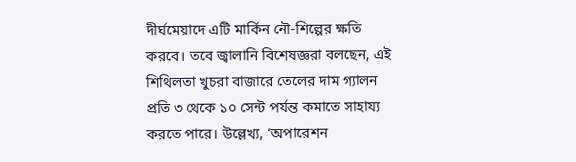দীর্ঘমেয়াদে এটি মার্কিন নৌ-শিল্পের ক্ষতি করবে। তবে জ্বালানি বিশেষজ্ঞরা বলছেন, এই শিথিলতা খুচরা বাজারে তেলের দাম গ্যালন প্রতি ৩ থেকে ১০ সেন্ট পর্যন্ত কমাতে সাহায্য করতে পারে। উল্লেখ্য, ‘অপারেশন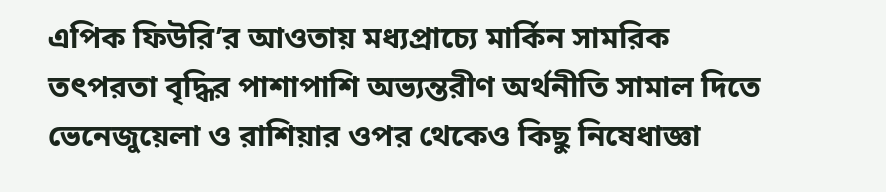এপিক ফিউরি’র আওতায় মধ্যপ্রাচ্যে মার্কিন সামরিক তৎপরতা বৃদ্ধির পাশাপাশি অভ্যন্তরীণ অর্থনীতি সামাল দিতে ভেনেজুয়েলা ও রাশিয়ার ওপর থেকেও কিছু নিষেধাজ্ঞা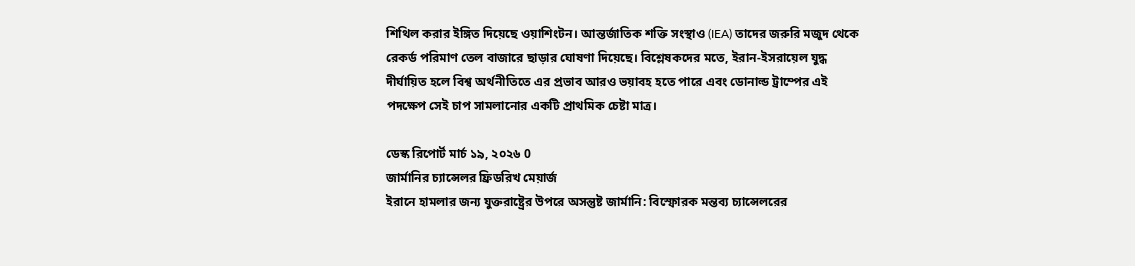শিথিল করার ইঙ্গিত দিয়েছে ওয়াশিংটন। আন্তর্জাতিক শক্তি সংস্থাও (IEA) তাদের জরুরি মজুদ থেকে রেকর্ড পরিমাণ তেল বাজারে ছাড়ার ঘোষণা দিয়েছে। বিশ্লেষকদের মতে, ইরান-ইসরায়েল যুদ্ধ দীর্ঘায়িত হলে বিশ্ব অর্থনীতিতে এর প্রভাব আরও ভয়াবহ হতে পারে এবং ডোনাল্ড ট্রাম্পের এই পদক্ষেপ সেই চাপ সামলানোর একটি প্রাথমিক চেষ্টা মাত্র।

ডেস্ক রিপোর্ট মার্চ ১৯, ২০২৬ 0
জার্মানির চ্যান্সেলর ফ্রিডরিখ মেয়ার্জ
ইরানে হামলার জন্য যুক্তরাষ্ট্রের উপরে অসন্তুষ্ট জার্মানি: বিস্ফোরক মন্তব্য চ্যান্সেলরের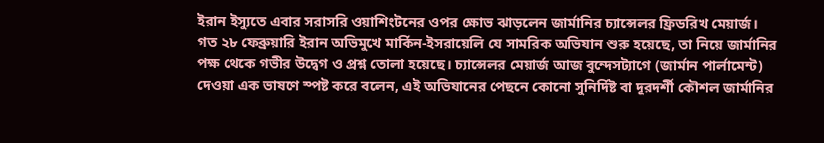ইরান ইস্যুতে এবার সরাসরি ওয়াশিংটনের ওপর ক্ষোভ ঝাড়লেন জার্মানির চ্যান্সেলর ফ্রিডরিখ মেয়ার্জ। গত ২৮ ফেব্রুয়ারি ইরান অভিমুখে মার্কিন-ইসরায়েলি যে সামরিক অভিযান শুরু হয়েছে, তা নিয়ে জার্মানির পক্ষ থেকে গভীর উদ্বেগ ও প্রশ্ন তোলা হয়েছে। চ্যান্সেলর মেয়ার্জ আজ বুন্দেসট্যাগে (জার্মান পার্লামেন্ট) দেওয়া এক ভাষণে স্পষ্ট করে বলেন, এই অভিযানের পেছনে কোনো সুনির্দিষ্ট বা দূরদর্শী কৌশল জার্মানির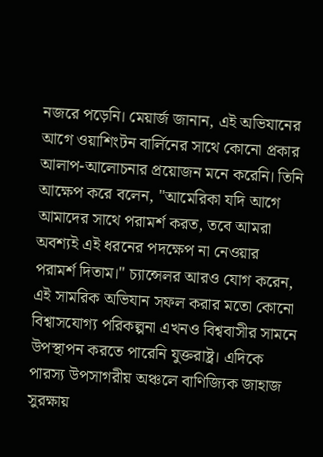নজরে পড়েনি। মেয়ার্জ জানান, এই অভিযানের আগে ওয়াশিংটন বার্লিনের সাথে কোনো প্রকার আলাপ-আলোচনার প্রয়োজন মনে করেনি। তিনি আক্ষেপ করে বলেন, "আমেরিকা যদি আগে আমাদের সাথে পরামর্শ করত, তবে আমরা অবশ্যই এই ধরনের পদক্ষেপ না নেওয়ার পরামর্শ দিতাম।" চ্যান্সেলর আরও যোগ করেন, এই সামরিক অভিযান সফল করার মতো কোনো বিশ্বাসযোগ্য পরিকল্পনা এখনও বিশ্ববাসীর সামনে উপস্থাপন করতে পারেনি যুক্তরাষ্ট্র। এদিকে পারস্য উপসাগরীয় অঞ্চলে বাণিজ্যিক জাহাজ সুরক্ষায়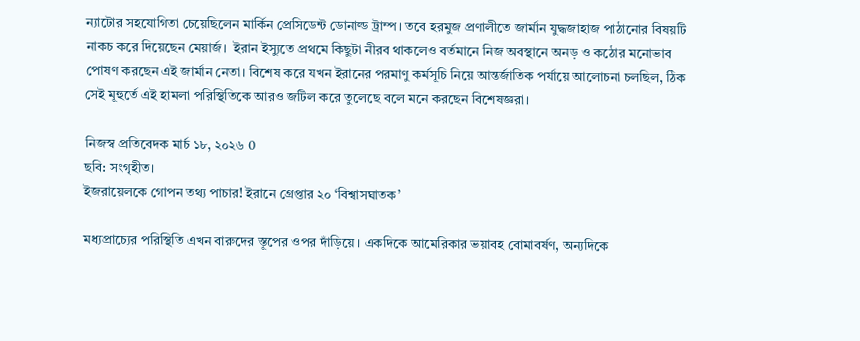ন্যাটোর সহযোগিতা চেয়েছিলেন মার্কিন প্রেসিডেন্ট ডোনাল্ড ট্রাম্প। তবে হরমুজ প্রণালীতে জার্মান যুদ্ধজাহাজ পাঠানোর বিষয়টি নাকচ করে দিয়েছেন মেয়ার্জ।  ইরান ইস্যুতে প্রথমে কিছুটা নীরব থাকলেও বর্তমানে নিজ অবস্থানে অনড় ও কঠোর মনোভাব পোষণ করছেন এই জার্মান নেতা। বিশেষ করে যখন ইরানের পরমাণু কর্মসূচি নিয়ে আন্তর্জাতিক পর্যায়ে আলোচনা চলছিল, ঠিক সেই মূহুর্তে এই হামলা পরিস্থিতিকে আরও জটিল করে তুলেছে বলে মনে করছেন বিশেষজ্ঞরা।

নিজস্ব প্রতিবেদক মার্চ ১৮, ২০২৬ 0
ছবি: সংগৃহীত।
ইজরায়েলকে গোপন তথ্য পাচার! ইরানে গ্রেপ্তার ২০ ‘বিশ্বাসঘাতক’

মধ্যপ্রাচ্যের পরিস্থিতি এখন বারুদের স্তূপের ওপর দাঁড়িয়ে। একদিকে আমেরিকার ভয়াবহ বোমাবর্ষণ, অন্যদিকে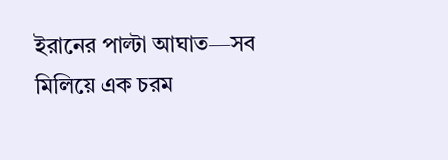ইরানের পাল্টা আঘাত—সব মিলিয়ে এক চরম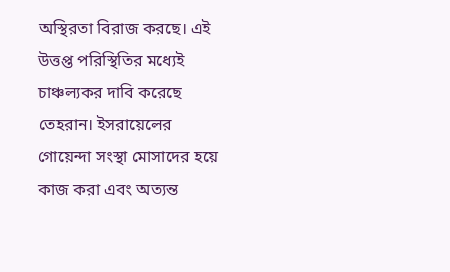অস্থিরতা বিরাজ করছে। এই উত্তপ্ত পরিস্থিতির মধ্যেই চাঞ্চল্যকর দাবি করেছে তেহরান। ইসরায়েলের গোয়েন্দা সংস্থা মোসাদের হয়ে কাজ করা এবং অত্যন্ত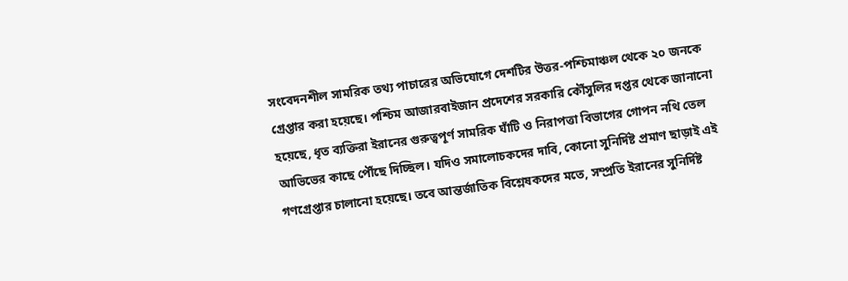সংবেদনশীল সামরিক তথ্য পাচারের অভিযোগে দেশটির উত্তর-পশ্চিমাঞ্চল থেকে ২০ জনকে গ্রেপ্তার করা হয়েছে। পশ্চিম আজারবাইজান প্রদেশের সরকারি কৌঁসুলির দপ্তর থেকে জানানো হয়েছে, ধৃত ব্যক্তিরা ইরানের গুরুত্বপূর্ণ সামরিক ঘাঁটি ও নিরাপত্তা বিভাগের গোপন নথি তেল আভিভের কাছে পৌঁছে দিচ্ছিল। যদিও সমালোচকদের দাবি, কোনো সুনির্দিষ্ট প্রমাণ ছাড়াই এই গণগ্রেপ্তার চালানো হয়েছে। তবে আন্তর্জাতিক বিশ্লেষকদের মতে, সম্প্রতি ইরানের সুনির্দিষ্ট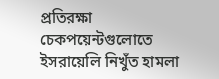প্রতিরক্ষা চেকপয়েন্টগুলোতে ইসরায়েলি নিখুঁত হামলা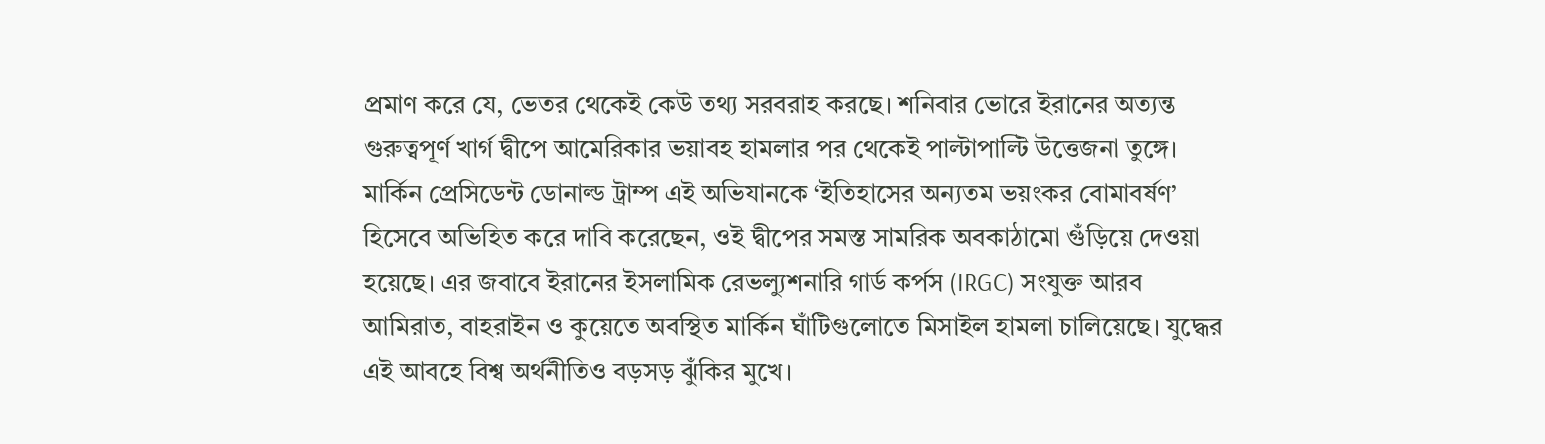প্রমাণ করে যে, ভেতর থেকেই কেউ তথ্য সরবরাহ করছে। শনিবার ভোরে ইরানের অত্যন্ত গুরুত্বপূর্ণ খার্গ দ্বীপে আমেরিকার ভয়াবহ হামলার পর থেকেই পাল্টাপাল্টি উত্তেজনা তুঙ্গে। মার্কিন প্রেসিডেন্ট ডোনাল্ড ট্রাম্প এই অভিযানকে ‘ইতিহাসের অন্যতম ভয়ংকর বোমাবর্ষণ’ হিসেবে অভিহিত করে দাবি করেছেন, ওই দ্বীপের সমস্ত সামরিক অবকাঠামো গুঁড়িয়ে দেওয়া হয়েছে। এর জবাবে ইরানের ইসলামিক রেভল্যুশনারি গার্ড কর্পস (IRGC) সংযুক্ত আরব আমিরাত, বাহরাইন ও কুয়েতে অবস্থিত মার্কিন ঘাঁটিগুলোতে মিসাইল হামলা চালিয়েছে। যুদ্ধের এই আবহে বিশ্ব অর্থনীতিও বড়সড় ঝুঁকির মুখে।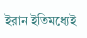ইরান ইতিমধ্যেই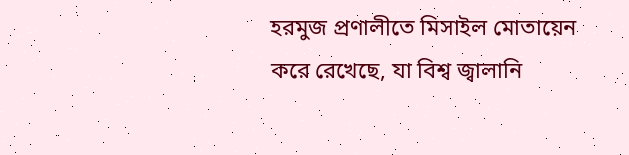হরমুজ প্রণালীতে মিসাইল মোতায়েন করে রেখেছে, যা বিশ্ব জ্বালানি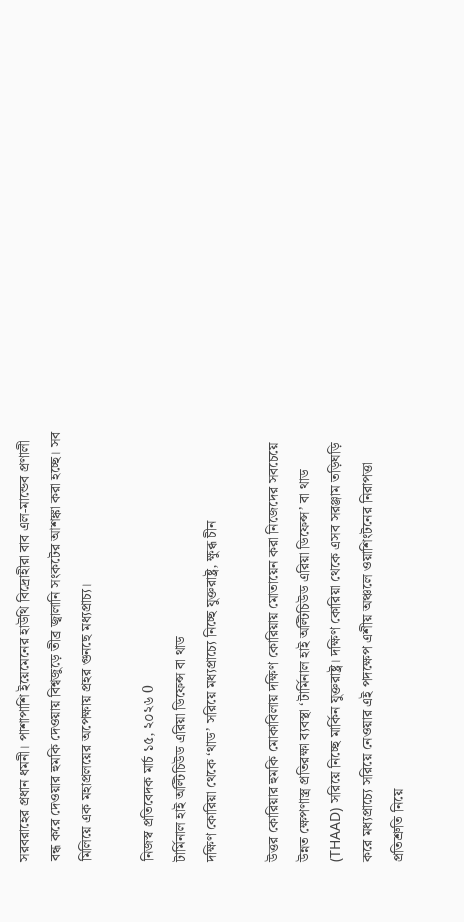সরবরাহের প্রধান ধমনী। পাশাপাশি ইয়েমেনের হাউথি বিদ্রোহীরা বাব এল-মান্ডেব প্রণালী বন্ধ করে দেওয়ার হুমকি দেওয়ায় বিশ্বজুড়ে তীব্র জ্বালানি সংকটের আশঙ্কা করা হচ্ছে। সব মিলিয়ে এক মহাপ্রলয়ের অপেক্ষায় প্রহর গুনছে মধ্যপ্রাচ্য।

নিজস্ব প্রতিবেদক মার্চ ১৫, ২০২৬ 0
টার্মিনাল হাই অল্টিচিউড এরিয়া ডিফেন্স বা থাড
দক্ষিণ কোরিয়া থেকে ‘থাড’ সরিয়ে মধ্যপ্রাচ্যে নিচ্ছে যুক্তরাষ্ট্র, ক্ষুব্ধ চীন

উত্তর কোরিয়ার হুমকি মোকাবিলায় দক্ষিণ কোরিয়ায় মোতায়েন করা নিজেদের সবচেয়ে উন্নত ক্ষেপণাস্ত্র প্রতিরক্ষা ব্যবস্থা ‘টার্মিনাল হাই অল্টিচিউড এরিয়া ডিফেন্স’ বা থাড (THAAD) সরিয়ে নিচ্ছে মার্কিন যুক্তরাষ্ট্র। দক্ষিণ কোরিয়া থেকে এসব সরঞ্জাম তড়িঘড়ি করে মধ্যপ্রাচ্যে সরিয়ে নেওয়ার এই পদক্ষেপ এশীয় অঞ্চলে ওয়াশিংটনের নিরাপত্তা প্রতিশ্রুতি নিয়ে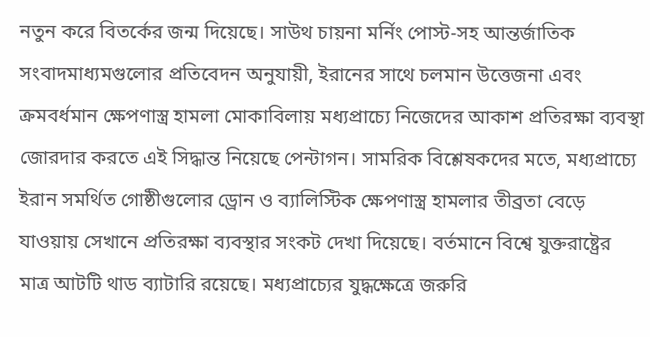নতুন করে বিতর্কের জন্ম দিয়েছে। সাউথ চায়না মর্নিং পোস্ট-সহ আন্তর্জাতিক সংবাদমাধ্যমগুলোর প্রতিবেদন অনুযায়ী, ইরানের সাথে চলমান উত্তেজনা এবং ক্রমবর্ধমান ক্ষেপণাস্ত্র হামলা মোকাবিলায় মধ্যপ্রাচ্যে নিজেদের আকাশ প্রতিরক্ষা ব্যবস্থা জোরদার করতে এই সিদ্ধান্ত নিয়েছে পেন্টাগন। সামরিক বিশ্লেষকদের মতে, মধ্যপ্রাচ্যে ইরান সমর্থিত গোষ্ঠীগুলোর ড্রোন ও ব্যালিস্টিক ক্ষেপণাস্ত্র হামলার তীব্রতা বেড়ে যাওয়ায় সেখানে প্রতিরক্ষা ব্যবস্থার সংকট দেখা দিয়েছে। বর্তমানে বিশ্বে যুক্তরাষ্ট্রের মাত্র আটটি থাড ব্যাটারি রয়েছে। মধ্যপ্রাচ্যের যুদ্ধক্ষেত্রে জরুরি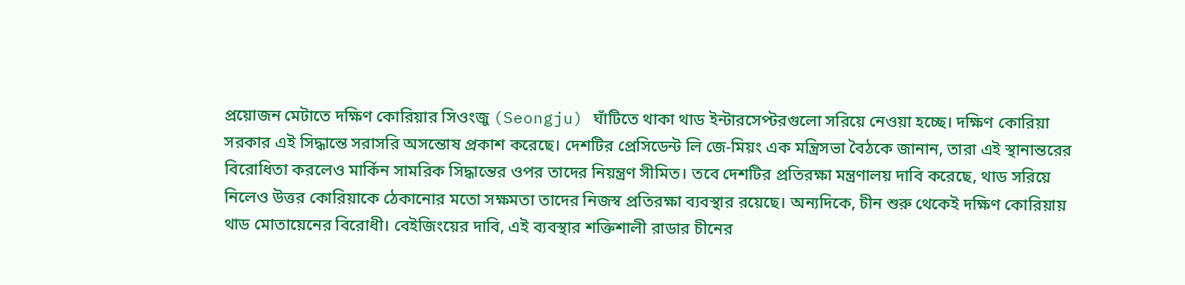প্রয়োজন মেটাতে দক্ষিণ কোরিয়ার সিওংজু (Seongju) ঘাঁটিতে থাকা থাড ইন্টারসেপ্টরগুলো সরিয়ে নেওয়া হচ্ছে। দক্ষিণ কোরিয়া সরকার এই সিদ্ধান্তে সরাসরি অসন্তোষ প্রকাশ করেছে। দেশটির প্রেসিডেন্ট লি জে-মিয়ং এক মন্ত্রিসভা বৈঠকে জানান, তারা এই স্থানান্তরের বিরোধিতা করলেও মার্কিন সামরিক সিদ্ধান্তের ওপর তাদের নিয়ন্ত্রণ সীমিত। তবে দেশটির প্রতিরক্ষা মন্ত্রণালয় দাবি করেছে, থাড সরিয়ে নিলেও উত্তর কোরিয়াকে ঠেকানোর মতো সক্ষমতা তাদের নিজস্ব প্রতিরক্ষা ব্যবস্থার রয়েছে। অন্যদিকে, চীন শুরু থেকেই দক্ষিণ কোরিয়ায় থাড মোতায়েনের বিরোধী। বেইজিংয়ের দাবি, এই ব্যবস্থার শক্তিশালী রাডার চীনের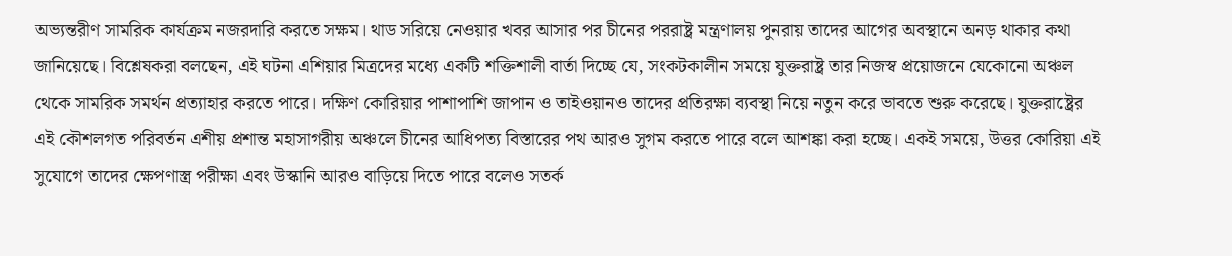অভ্যন্তরীণ সামরিক কার্যক্রম নজরদারি করতে সক্ষম। থাড সরিয়ে নেওয়ার খবর আসার পর চীনের পররাষ্ট্র মন্ত্রণালয় পুনরায় তাদের আগের অবস্থানে অনড় থাকার কথা জানিয়েছে। বিশ্লেষকরা বলছেন, এই ঘটনা এশিয়ার মিত্রদের মধ্যে একটি শক্তিশালী বার্তা দিচ্ছে যে, সংকটকালীন সময়ে যুক্তরাষ্ট্র তার নিজস্ব প্রয়োজনে যেকোনো অঞ্চল থেকে সামরিক সমর্থন প্রত্যাহার করতে পারে। দক্ষিণ কোরিয়ার পাশাপাশি জাপান ও তাইওয়ানও তাদের প্রতিরক্ষা ব্যবস্থা নিয়ে নতুন করে ভাবতে শুরু করেছে। যুক্তরাষ্ট্রের এই কৌশলগত পরিবর্তন এশীয় প্রশান্ত মহাসাগরীয় অঞ্চলে চীনের আধিপত্য বিস্তারের পথ আরও সুগম করতে পারে বলে আশঙ্কা করা হচ্ছে। একই সময়ে, উত্তর কোরিয়া এই সুযোগে তাদের ক্ষেপণাস্ত্র পরীক্ষা এবং উস্কানি আরও বাড়িয়ে দিতে পারে বলেও সতর্ক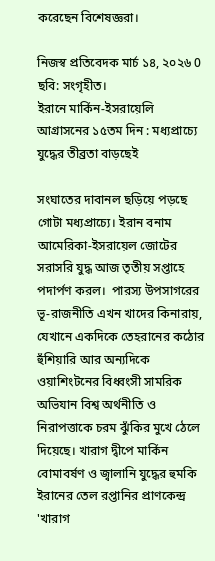করেছেন বিশেষজ্ঞরা।

নিজস্ব প্রতিবেদক মার্চ ১৪, ২০২৬ 0
ছবি: সংগৃহীত।
ইরানে মার্কিন-ইসরায়েলি আগ্রাসনের ১৫তম দিন : মধ্যপ্রাচ্যে যুদ্ধের তীব্রতা বাড়ছেই

সংঘাতের দাবানল ছড়িয়ে পড়ছে গোটা মধ্যপ্রাচ্যে। ইরান বনাম আমেরিকা-ইসরায়েল জোটের সরাসরি যুদ্ধ আজ তৃতীয় সপ্তাহে পদার্পণ করল।  পারস্য উপসাগরের ভূ-রাজনীতি এখন খাদের কিনারায়, যেখানে একদিকে তেহরানের কঠোর হুঁশিয়ারি আর অন্যদিকে ওয়াশিংটনের বিধ্বংসী সামরিক অভিযান বিশ্ব অর্থনীতি ও নিরাপত্তাকে চরম ঝুঁকির মুখে ঠেলে দিয়েছে। খারাগ দ্বীপে মার্কিন বোমাবর্ষণ ও জ্বালানি যুদ্ধের হুমকি ইরানের তেল রপ্তানির প্রাণকেন্দ্র 'খারাগ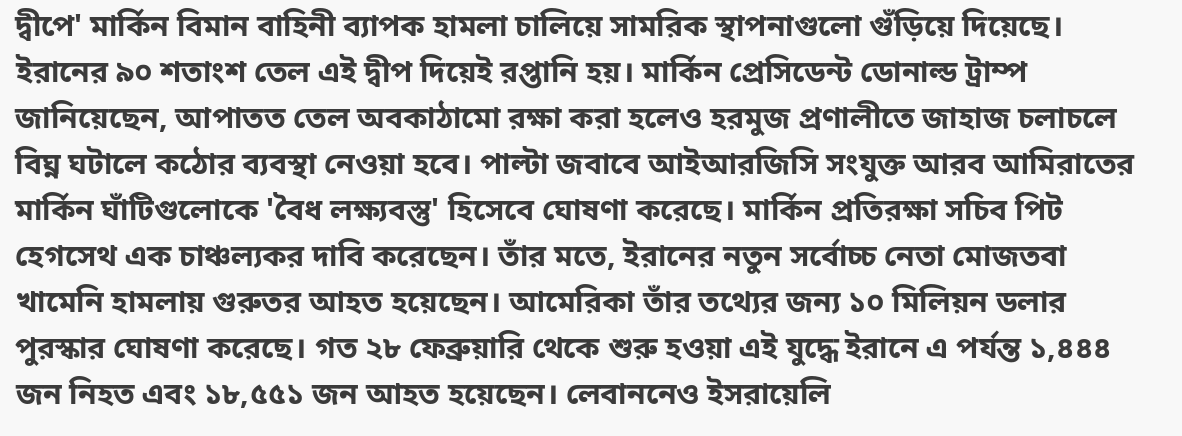দ্বীপে' মার্কিন বিমান বাহিনী ব্যাপক হামলা চালিয়ে সামরিক স্থাপনাগুলো গুঁড়িয়ে দিয়েছে।  ইরানের ৯০ শতাংশ তেল এই দ্বীপ দিয়েই রপ্তানি হয়। মার্কিন প্রেসিডেন্ট ডোনাল্ড ট্রাম্প জানিয়েছেন, আপাতত তেল অবকাঠামো রক্ষা করা হলেও হরমুজ প্রণালীতে জাহাজ চলাচলে বিঘ্ন ঘটালে কঠোর ব্যবস্থা নেওয়া হবে। পাল্টা জবাবে আইআরজিসি সংযুক্ত আরব আমিরাতের মার্কিন ঘাঁটিগুলোকে 'বৈধ লক্ষ্যবস্তু' হিসেবে ঘোষণা করেছে। মার্কিন প্রতিরক্ষা সচিব পিট হেগসেথ এক চাঞ্চল্যকর দাবি করেছেন। তাঁর মতে, ইরানের নতুন সর্বোচ্চ নেতা মোজতবা খামেনি হামলায় গুরুতর আহত হয়েছেন। আমেরিকা তাঁর তথ্যের জন্য ১০ মিলিয়ন ডলার পুরস্কার ঘোষণা করেছে। গত ২৮ ফেব্রুয়ারি থেকে শুরু হওয়া এই যুদ্ধে ইরানে এ পর্যন্ত ১,৪৪৪ জন নিহত এবং ১৮,৫৫১ জন আহত হয়েছেন। লেবাননেও ইসরায়েলি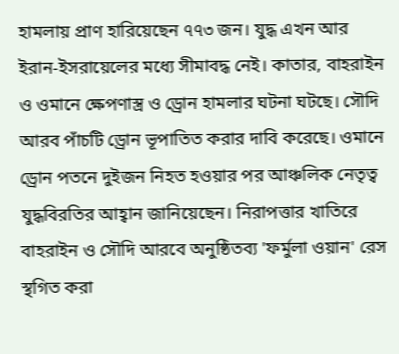হামলায় প্রাণ হারিয়েছেন ৭৭৩ জন। যুদ্ধ এখন আর ইরান-ইসরায়েলের মধ্যে সীমাবদ্ধ নেই। কাতার, বাহরাইন ও ওমানে ক্ষেপণাস্ত্র ও ড্রোন হামলার ঘটনা ঘটছে। সৌদি আরব পাঁচটি ড্রোন ভূপাতিত করার দাবি করেছে। ওমানে ড্রোন পতনে দুইজন নিহত হওয়ার পর আঞ্চলিক নেতৃত্ব যুদ্ধবিরতির আহ্বান জানিয়েছেন। নিরাপত্তার খাতিরে বাহরাইন ও সৌদি আরবে অনুষ্ঠিতব্য 'ফর্মুলা ওয়ান' রেস স্থগিত করা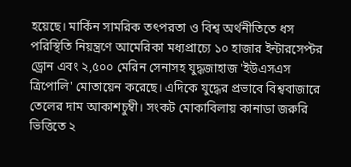হয়েছে। মার্কিন সামরিক তৎপরতা ও বিশ্ব অর্থনীতিতে ধস পরিস্থিতি নিয়ন্ত্রণে আমেরিকা মধ্যপ্রাচ্যে ১০ হাজার ইন্টারসেপ্টর ড্রোন এবং ২,৫০০ মেরিন সেনাসহ যুদ্ধজাহাজ 'ইউএসএস ত্রিপোলি' মোতায়েন করেছে। এদিকে যুদ্ধের প্রভাবে বিশ্ববাজারে তেলের দাম আকাশচুম্বী। সংকট মোকাবিলায় কানাডা জরুরি ভিত্তিতে ২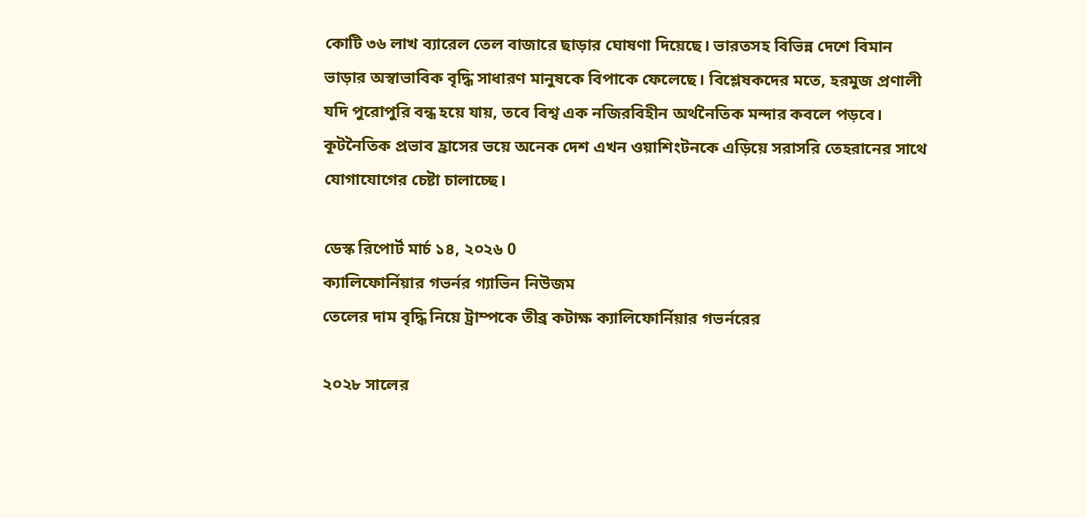কোটি ৩৬ লাখ ব্যারেল তেল বাজারে ছাড়ার ঘোষণা দিয়েছে। ভারতসহ বিভিন্ন দেশে বিমান ভাড়ার অস্বাভাবিক বৃদ্ধি সাধারণ মানুষকে বিপাকে ফেলেছে। বিশ্লেষকদের মতে, হরমুজ প্রণালী যদি পুরোপুরি বন্ধ হয়ে যায়, তবে বিশ্ব এক নজিরবিহীন অর্থনৈতিক মন্দার কবলে পড়বে। কূটনৈতিক প্রভাব হ্রাসের ভয়ে অনেক দেশ এখন ওয়াশিংটনকে এড়িয়ে সরাসরি তেহরানের সাথে যোগাযোগের চেষ্টা চালাচ্ছে।

ডেস্ক রিপোর্ট মার্চ ১৪, ২০২৬ 0
ক্যালিফোর্নিয়ার গভর্নর গ্যাভিন নিউজম
তেলের দাম বৃদ্ধি নিয়ে ট্রাম্পকে তীব্র কটাক্ষ ক্যালিফোর্নিয়ার গভর্নরের

২০২৮ সালের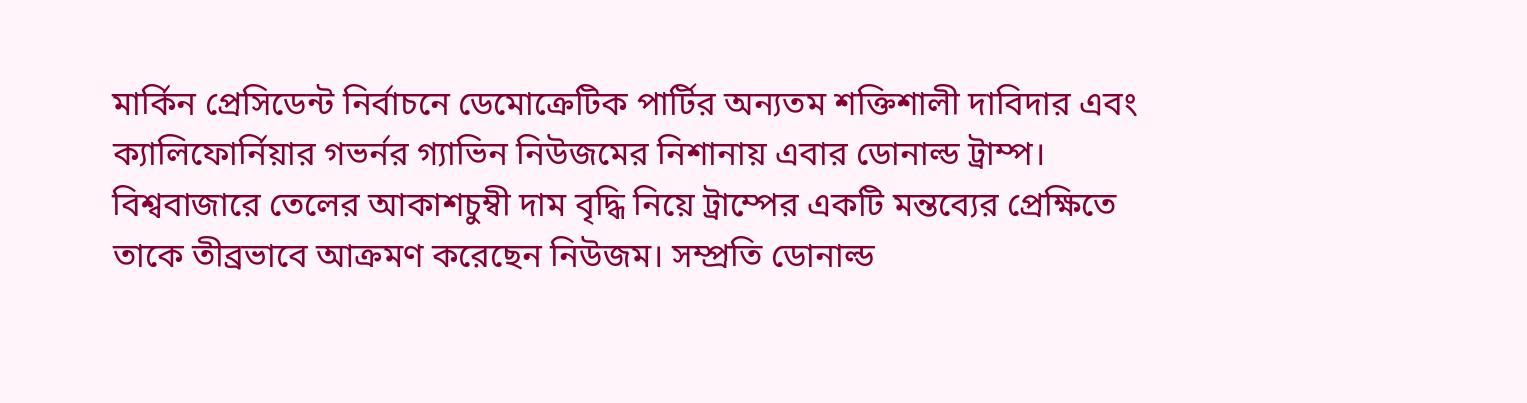মার্কিন প্রেসিডেন্ট নির্বাচনে ডেমোক্রেটিক পার্টির অন্যতম শক্তিশালী দাবিদার এবং ক্যালিফোর্নিয়ার গভর্নর গ্যাভিন নিউজমের নিশানায় এবার ডোনাল্ড ট্রাম্প।  বিশ্ববাজারে তেলের আকাশচুম্বী দাম বৃদ্ধি নিয়ে ট্রাম্পের একটি মন্তব্যের প্রেক্ষিতে তাকে তীব্রভাবে আক্রমণ করেছেন নিউজম। সম্প্রতি ডোনাল্ড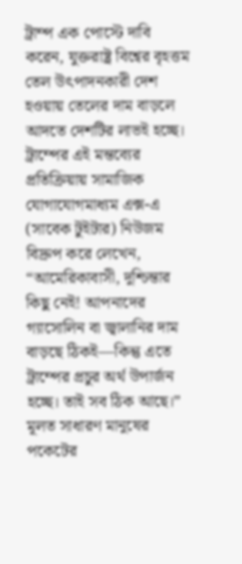ট্রাম্প এক পোস্টে দাবি করেন, যুক্তরাষ্ট্র বিশ্বের বৃহত্তম তেল উৎপাদনকারী দেশ হওয়ায় তেলের দাম বাড়লে আদতে দেশটির লাভই হচ্ছে।  ট্রাম্পের এই মন্তব্যের প্রতিক্রিয়ায় সামাজিক যোগাযোগমাধ্যম এক্স-এ (সাবেক টুইটার) নিউজম বিদ্রুপ করে লেখেন, “আমেরিকাবাসী, দুশ্চিন্তার কিছু নেই! আপনাদের গ্যাসোলিন বা জ্বালানির দাম বাড়ছে ঠিকই—কিন্তু এতে ট্রাম্পের প্রচুর অর্থ উপার্জন হচ্ছে। তাই সব ঠিক আছে।” মূলত সাধারণ মানুষের পকেটের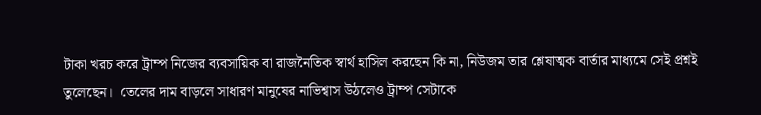টাকা খরচ করে ট্রাম্প নিজের ব্যবসায়িক বা রাজনৈতিক স্বার্থ হাসিল করছেন কি না, নিউজম তার শ্লেষাত্মক বার্তার মাধ্যমে সেই প্রশ্নই তুলেছেন।  তেলের দাম বাড়লে সাধারণ মানুষের নাভিশ্বাস উঠলেও ট্রাম্প সেটাকে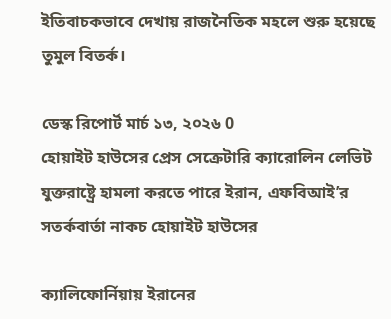ইতিবাচকভাবে দেখায় রাজনৈতিক মহলে শুরু হয়েছে তুমুল বিতর্ক।

ডেস্ক রিপোর্ট মার্চ ১৩, ২০২৬ 0
হোয়াইট হাউসের প্রেস সেক্রেটারি ক্যারোলিন লেভিট
যুক্তরাষ্ট্রে হামলা করতে পারে ইরান, এফবিআই’র সতর্কবার্তা নাকচ হোয়াইট হাউসের

ক্যালিফোর্নিয়ায় ইরানের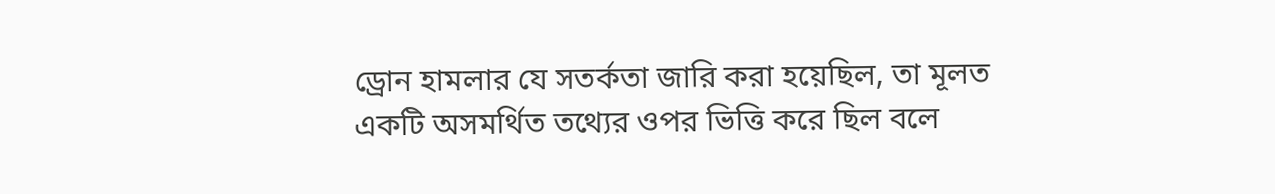ড্রোন হামলার যে সতর্কতা জারি করা হয়েছিল, তা মূলত একটি অসমর্থিত তথ্যের ওপর ভিত্তি করে ছিল বলে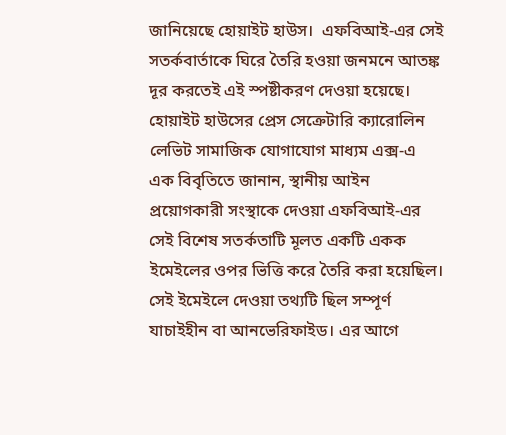জানিয়েছে হোয়াইট হাউস।  এফবিআই-এর সেই সতর্কবার্তাকে ঘিরে তৈরি হওয়া জনমনে আতঙ্ক দূর করতেই এই স্পষ্টীকরণ দেওয়া হয়েছে। হোয়াইট হাউসের প্রেস সেক্রেটারি ক্যারোলিন লেভিট সামাজিক যোগাযোগ মাধ্যম এক্স-এ এক বিবৃতিতে জানান, স্থানীয় আইন প্রয়োগকারী সংস্থাকে দেওয়া এফবিআই-এর সেই বিশেষ সতর্কতাটি মূলত একটি একক ইমেইলের ওপর ভিত্তি করে তৈরি করা হয়েছিল। সেই ইমেইলে দেওয়া তথ্যটি ছিল সম্পূর্ণ যাচাইহীন বা আনভেরিফাইড। এর আগে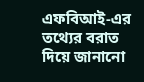এফবিআই-এর তথ্যের বরাত দিয়ে জানানো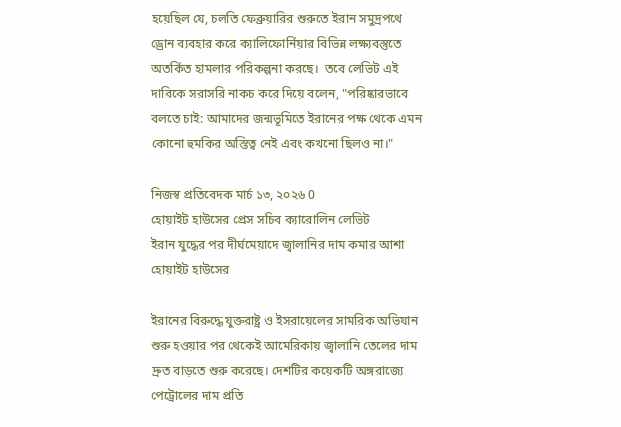হয়েছিল যে, চলতি ফেব্রুয়ারির শুরুতে ইরান সমুদ্রপথে ড্রোন ব্যবহার করে ক্যালিফোর্নিয়ার বিভিন্ন লক্ষ্যবস্তুতে অতর্কিত হামলার পরিকল্পনা করছে।  তবে লেভিট এই দাবিকে সরাসরি নাকচ করে দিয়ে বলেন, "পরিষ্কারভাবে বলতে চাই: আমাদের জন্মভূমিতে ইরানের পক্ষ থেকে এমন কোনো হুমকির অস্তিত্ব নেই এবং কখনো ছিলও না।"

নিজস্ব প্রতিবেদক মার্চ ১৩, ২০২৬ 0
হোয়াইট হাউসের প্রেস সচিব ক্যারোলিন লেভিট
ইরান যুদ্ধের পর দীর্ঘমেয়াদে জ্বালানির দাম কমার আশা হোয়াইট হাউসের

ইরানের বিরুদ্ধে যুক্তরাষ্ট্র ও ইসরায়েলের সামরিক অভিযান শুরু হওয়ার পর থেকেই আমেরিকায় জ্বালানি তেলের দাম দ্রুত বাড়তে শুরু করেছে। দেশটির কয়েকটি অঙ্গরাজ্যে পেট্রোলের দাম প্রতি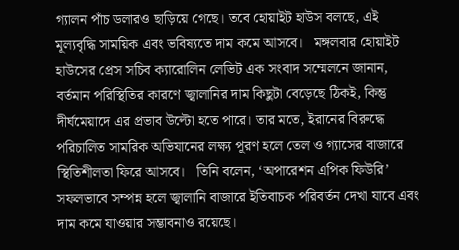গ্যালন পাঁচ ডলারও ছাড়িয়ে গেছে। তবে হোয়াইট হাউস বলছে, এই মূল্যবৃদ্ধি সাময়িক এবং ভবিষ্যতে দাম কমে আসবে।   মঙ্গলবার হোয়াইট হাউসের প্রেস সচিব ক্যারোলিন লেভিট এক সংবাদ সম্মেলনে জানান, বর্তমান পরিস্থিতির কারণে জ্বালানির দাম কিছুটা বেড়েছে ঠিকই, কিন্তু দীর্ঘমেয়াদে এর প্রভাব উল্টো হতে পারে। তার মতে, ইরানের বিরুদ্ধে পরিচালিত সামরিক অভিযানের লক্ষ্য পূরণ হলে তেল ও গ্যাসের বাজারে স্থিতিশীলতা ফিরে আসবে।   তিনি বলেন, ‘অপারেশন এপিক ফিউরি’ সফলভাবে সম্পন্ন হলে জ্বালানি বাজারে ইতিবাচক পরিবর্তন দেখা যাবে এবং দাম কমে যাওয়ার সম্ভাবনাও রয়েছে।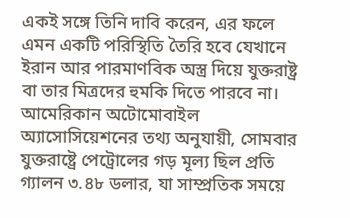একই সঙ্গে তিনি দাবি করেন, এর ফলে এমন একটি পরিস্থিতি তৈরি হবে যেখানে ইরান আর পারমাণবিক অস্ত্র দিয়ে যুক্তরাষ্ট্র বা তার মিত্রদের হুমকি দিতে পারবে না।   আমেরিকান অটোমোবাইল অ্যাসোসিয়েশনের তথ্য অনুযায়ী, সোমবার যুক্তরাষ্ট্রে পেট্রোলের গড় মূল্য ছিল প্রতি গ্যালন ৩.৪৮ ডলার, যা সাম্প্রতিক সময়ে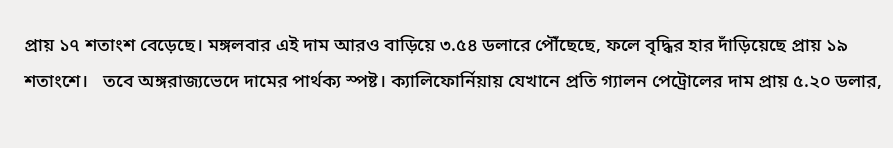প্রায় ১৭ শতাংশ বেড়েছে। মঙ্গলবার এই দাম আরও বাড়িয়ে ৩.৫৪ ডলারে পৌঁছেছে, ফলে বৃদ্ধির হার দাঁড়িয়েছে প্রায় ১৯ শতাংশে।   তবে অঙ্গরাজ্যভেদে দামের পার্থক্য স্পষ্ট। ক্যালিফোর্নিয়ায় যেখানে প্রতি গ্যালন পেট্রোলের দাম প্রায় ৫.২০ ডলার,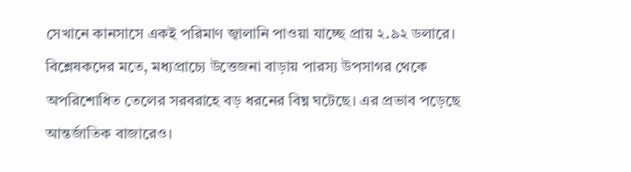সেখানে কানসাসে একই পরিমাণ জ্বালানি পাওয়া যাচ্ছে প্রায় ২.৯২ ডলারে।   বিশ্লেষকদের মতে, মধ্যপ্রাচ্যে উত্তেজনা বাড়ায় পারস্য উপসাগর থেকে অপরিশোধিত তেলের সরবরাহে বড় ধরনের বিঘ্ন ঘটেছে। এর প্রভাব পড়েছে আন্তর্জাতিক বাজারেও।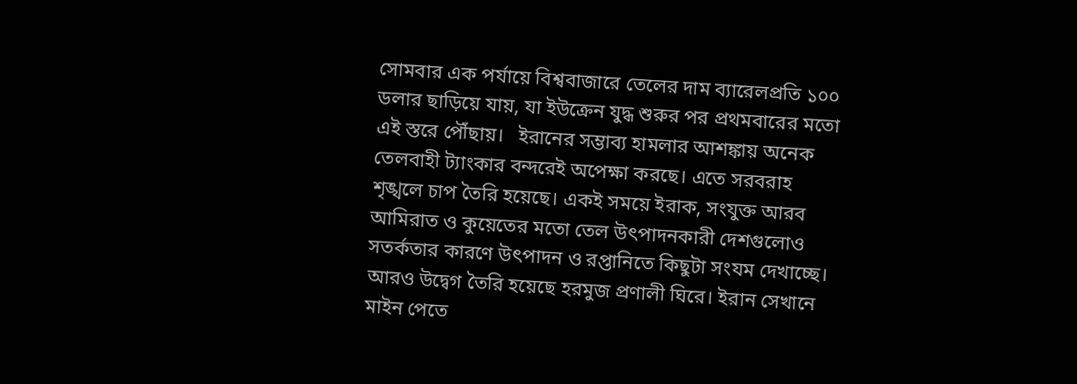সোমবার এক পর্যায়ে বিশ্ববাজারে তেলের দাম ব্যারেলপ্রতি ১০০ ডলার ছাড়িয়ে যায়, যা ইউক্রেন যুদ্ধ শুরুর পর প্রথমবারের মতো এই স্তরে পৌঁছায়।   ইরানের সম্ভাব্য হামলার আশঙ্কায় অনেক তেলবাহী ট্যাংকার বন্দরেই অপেক্ষা করছে। এতে সরবরাহ শৃঙ্খলে চাপ তৈরি হয়েছে। একই সময়ে ইরাক, সংযুক্ত আরব আমিরাত ও কুয়েতের মতো তেল উৎপাদনকারী দেশগুলোও সতর্কতার কারণে উৎপাদন ও রপ্তানিতে কিছুটা সংযম দেখাচ্ছে।   আরও উদ্বেগ তৈরি হয়েছে হরমুজ প্রণালী ঘিরে। ইরান সেখানে মাইন পেতে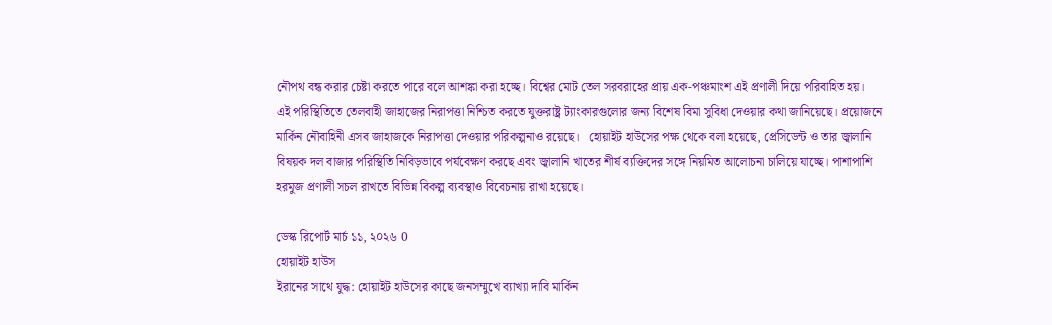নৌপথ বন্ধ করার চেষ্টা করতে পারে বলে আশঙ্কা করা হচ্ছে। বিশ্বের মোট তেল সরবরাহের প্রায় এক-পঞ্চমাংশ এই প্রণালী দিয়ে পরিবাহিত হয়।   এই পরিস্থিতিতে তেলবাহী জাহাজের নিরাপত্তা নিশ্চিত করতে যুক্তরাষ্ট্র ট্যাংকারগুলোর জন্য বিশেষ বিমা সুবিধা দেওয়ার কথা জানিয়েছে। প্রয়োজনে মার্কিন নৌবাহিনী এসব জাহাজকে নিরাপত্তা দেওয়ার পরিকল্পনাও রয়েছে।   হোয়াইট হাউসের পক্ষ থেকে বলা হয়েছে, প্রেসিডেন্ট ও তার জ্বালানি বিষয়ক দল বাজার পরিস্থিতি নিবিড়ভাবে পর্যবেক্ষণ করছে এবং জ্বালানি খাতের শীর্ষ ব্যক্তিদের সঙ্গে নিয়মিত আলোচনা চালিয়ে যাচ্ছে। পাশাপাশি হরমুজ প্রণালী সচল রাখতে বিভিন্ন বিকল্প ব্যবস্থাও বিবেচনায় রাখা হয়েছে।

ডেস্ক রিপোর্ট মার্চ ১১, ২০২৬ 0
হোয়াইট হাউস
ইরানের সাথে যুদ্ধ: হোয়াইট হাউসের কাছে জনসম্মুখে ব্যাখ্যা দাবি মার্কিন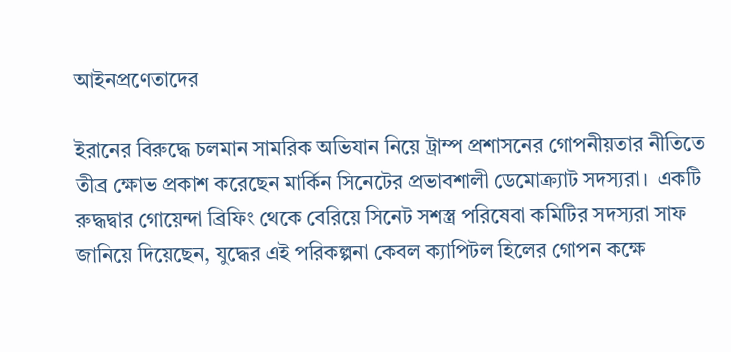আইনপ্রণেতাদের

ইরানের বিরুদ্ধে চলমান সামরিক অভিযান নিয়ে ট্রাম্প প্রশাসনের গোপনীয়তার নীতিতে তীব্র ক্ষোভ প্রকাশ করেছেন মার্কিন সিনেটের প্রভাবশালী ডেমোক্র্যাট সদস্যরা।  একটি রুদ্ধদ্বার গোয়েন্দা ব্রিফিং থেকে বেরিয়ে সিনেট সশস্ত্র পরিষেবা কমিটির সদস্যরা সাফ জানিয়ে দিয়েছেন, যুদ্ধের এই পরিকল্পনা কেবল ক্যাপিটল হিলের গোপন কক্ষে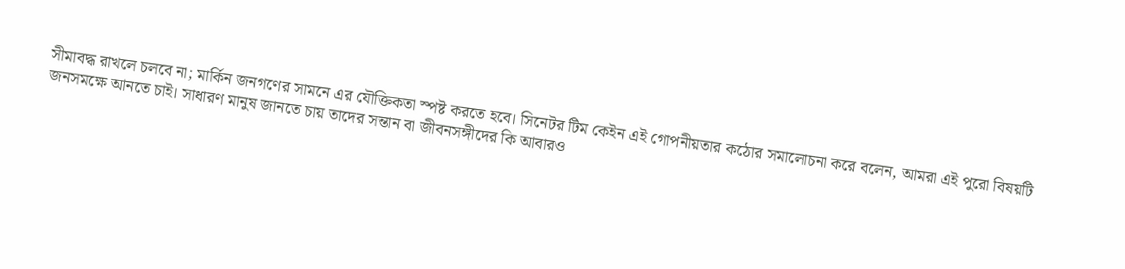সীমাবদ্ধ রাখলে চলবে না; মার্কিন জনগণের সামনে এর যৌক্তিকতা স্পষ্ট করতে হবে। সিনেটর টিম কেইন এই গোপনীয়তার কঠোর সমালোচনা করে বলেন, আমরা এই পুরো বিষয়টি জনসমক্ষে আনতে চাই। সাধারণ মানুষ জানতে চায় তাদের সন্তান বা জীবনসঙ্গীদের কি আবারও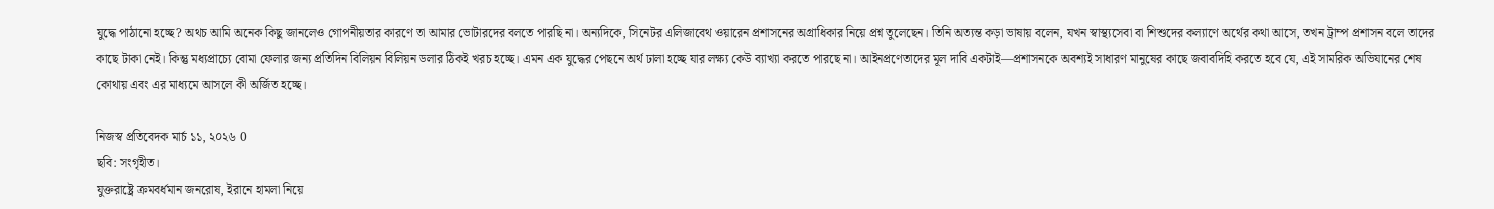যুদ্ধে পাঠানো হচ্ছে? অথচ আমি অনেক কিছু জানলেও গোপনীয়তার কারণে তা আমার ভোটারদের বলতে পারছি না। অন্যদিকে, সিনেটর এলিজাবেথ ওয়ারেন প্রশাসনের অগ্রাধিকার নিয়ে প্রশ্ন তুলেছেন। তিনি অত্যন্ত কড়া ভাষায় বলেন, যখন স্বাস্থ্যসেবা বা শিশুদের কল্যাণে অর্থের কথা আসে, তখন ট্রাম্প প্রশাসন বলে তাদের কাছে টাকা নেই। কিন্তু মধ্যপ্রাচ্যে বোমা ফেলার জন্য প্রতিদিন বিলিয়ন বিলিয়ন ডলার ঠিকই খরচ হচ্ছে। এমন এক যুদ্ধের পেছনে অর্থ ঢালা হচ্ছে যার লক্ষ্য কেউ ব্যাখ্যা করতে পারছে না। আইনপ্রণেতাদের মূল দাবি একটাই—প্রশাসনকে অবশ্যই সাধারণ মানুষের কাছে জবাবদিহি করতে হবে যে, এই সামরিক অভিযানের শেষ কোথায় এবং এর মাধ্যমে আসলে কী অর্জিত হচ্ছে।

নিজস্ব প্রতিবেদক মার্চ ১১, ২০২৬ 0
ছবি: সংগৃহীত।
যুক্তরাষ্ট্রে ক্রমবর্ধমান জনরোষ, ইরানে হামলা নিয়ে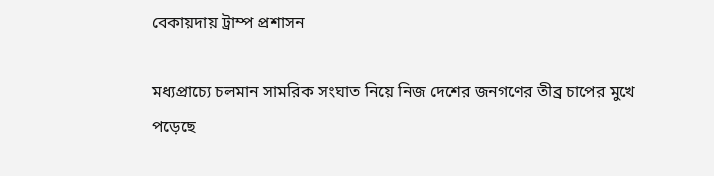বেকায়দায় ট্রাম্প প্রশাসন

মধ্যপ্রাচ্যে চলমান সামরিক সংঘাত নিয়ে নিজ দেশের জনগণের তীব্র চাপের মুখে পড়েছে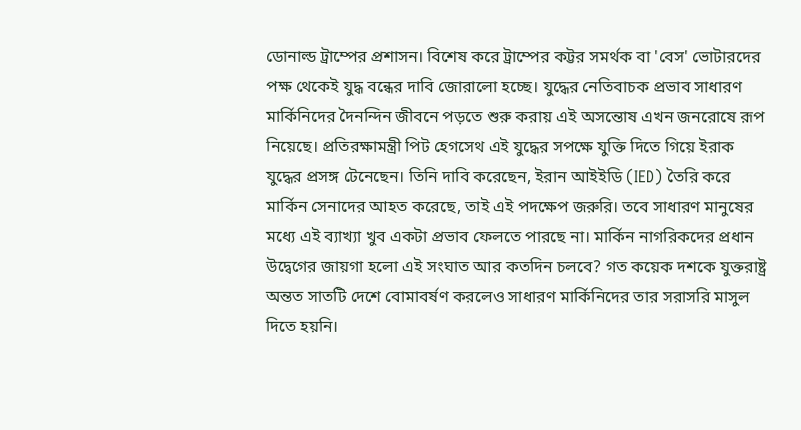ডোনাল্ড ট্রাম্পের প্রশাসন। বিশেষ করে ট্রাম্পের কট্টর সমর্থক বা 'বেস' ভোটারদের পক্ষ থেকেই যুদ্ধ বন্ধের দাবি জোরালো হচ্ছে। যুদ্ধের নেতিবাচক প্রভাব সাধারণ মার্কিনিদের দৈনন্দিন জীবনে পড়তে শুরু করায় এই অসন্তোষ এখন জনরোষে রূপ নিয়েছে। প্রতিরক্ষামন্ত্রী পিট হেগসেথ এই যুদ্ধের সপক্ষে যুক্তি দিতে গিয়ে ইরাক যুদ্ধের প্রসঙ্গ টেনেছেন। তিনি দাবি করেছেন, ইরান আইইডি (IED) তৈরি করে মার্কিন সেনাদের আহত করেছে, তাই এই পদক্ষেপ জরুরি। তবে সাধারণ মানুষের মধ্যে এই ব্যাখ্যা খুব একটা প্রভাব ফেলতে পারছে না। মার্কিন নাগরিকদের প্রধান উদ্বেগের জায়গা হলো এই সংঘাত আর কতদিন চলবে? গত কয়েক দশকে যুক্তরাষ্ট্র অন্তত সাতটি দেশে বোমাবর্ষণ করলেও সাধারণ মার্কিনিদের তার সরাসরি মাসুল দিতে হয়নি।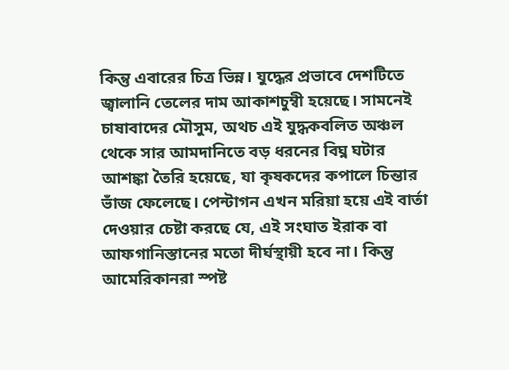কিন্তু এবারের চিত্র ভিন্ন। যুদ্ধের প্রভাবে দেশটিতে জ্বালানি তেলের দাম আকাশচুম্বী হয়েছে। সামনেই চাষাবাদের মৌসুম, অথচ এই যুদ্ধকবলিত অঞ্চল থেকে সার আমদানিতে বড় ধরনের বিঘ্ন ঘটার আশঙ্কা তৈরি হয়েছে, যা কৃষকদের কপালে চিন্তার ভাঁজ ফেলেছে। পেন্টাগন এখন মরিয়া হয়ে এই বার্তা দেওয়ার চেষ্টা করছে যে, এই সংঘাত ইরাক বা আফগানিস্তানের মতো দীর্ঘস্থায়ী হবে না। কিন্তু আমেরিকানরা স্পষ্ট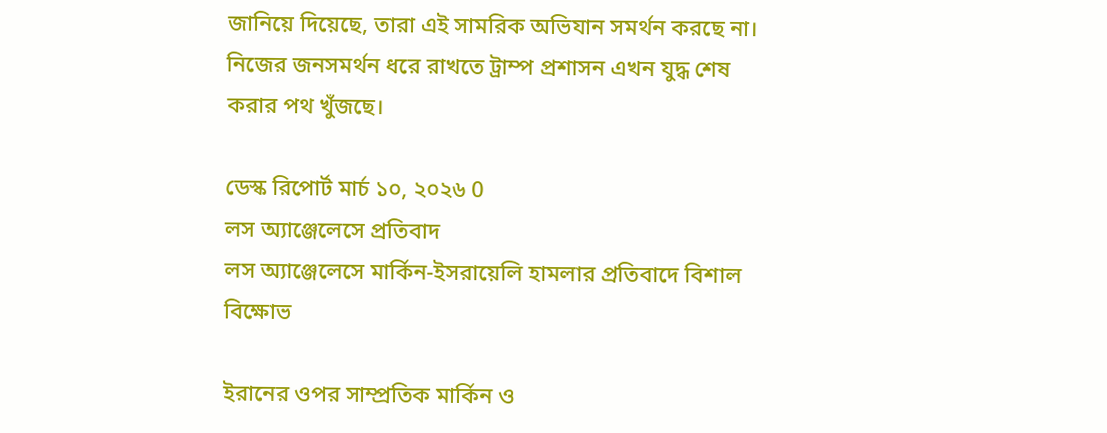জানিয়ে দিয়েছে, তারা এই সামরিক অভিযান সমর্থন করছে না। নিজের জনসমর্থন ধরে রাখতে ট্রাম্প প্রশাসন এখন যুদ্ধ শেষ করার পথ খুঁজছে।

ডেস্ক রিপোর্ট মার্চ ১০, ২০২৬ 0
লস অ্যাঞ্জেলেসে প্রতিবাদ
লস অ্যাঞ্জেলেসে মার্কিন-ইসরায়েলি হামলার প্রতিবাদে বিশাল বিক্ষোভ

ইরানের ওপর সাম্প্রতিক মার্কিন ও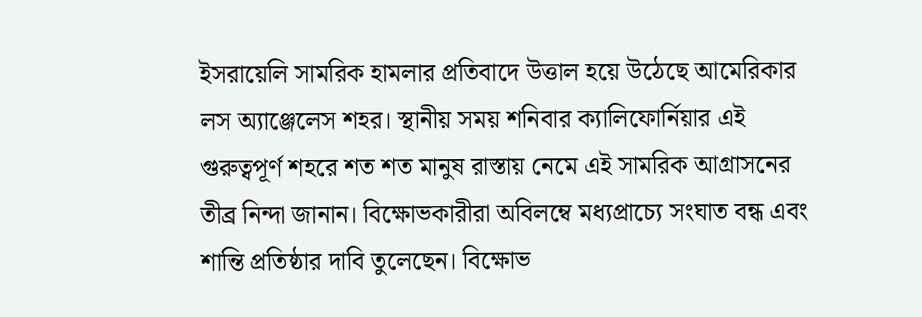ইসরায়েলি সামরিক হামলার প্রতিবাদে উত্তাল হয়ে উঠেছে আমেরিকার লস অ্যাঞ্জেলেস শহর। স্থানীয় সময় শনিবার ক্যালিফোর্নিয়ার এই গুরুত্বপূর্ণ শহরে শত শত মানুষ রাস্তায় নেমে এই সামরিক আগ্রাসনের তীব্র নিন্দা জানান। বিক্ষোভকারীরা অবিলম্বে মধ্যপ্রাচ্যে সংঘাত বন্ধ এবং শান্তি প্রতিষ্ঠার দাবি তুলেছেন। বিক্ষোভ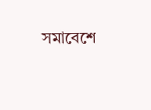সমাবেশে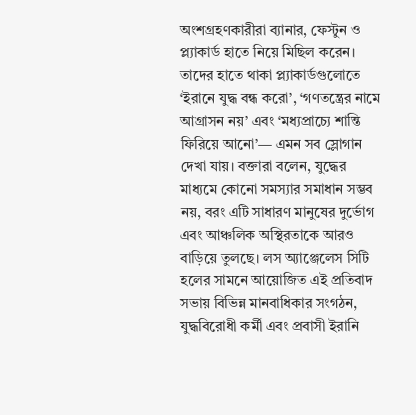অংশগ্রহণকারীরা ব্যানার, ফেস্টুন ও প্ল্যাকার্ড হাতে নিয়ে মিছিল করেন। তাদের হাতে থাকা প্ল্যাকার্ডগুলোতে ‘ইরানে যুদ্ধ বন্ধ করো’, ‘গণতন্ত্রের নামে আগ্রাসন নয়’ এবং ‘মধ্যপ্রাচ্যে শান্তি ফিরিয়ে আনো’— এমন সব স্লোগান দেখা যায়। বক্তারা বলেন, যুদ্ধের মাধ্যমে কোনো সমস্যার সমাধান সম্ভব নয়, বরং এটি সাধারণ মানুষের দুর্ভোগ এবং আঞ্চলিক অস্থিরতাকে আরও বাড়িয়ে তুলছে। লস অ্যাঞ্জেলেস সিটি হলের সামনে আয়োজিত এই প্রতিবাদ সভায় বিভিন্ন মানবাধিকার সংগঠন, যুদ্ধবিরোধী কর্মী এবং প্রবাসী ইরানি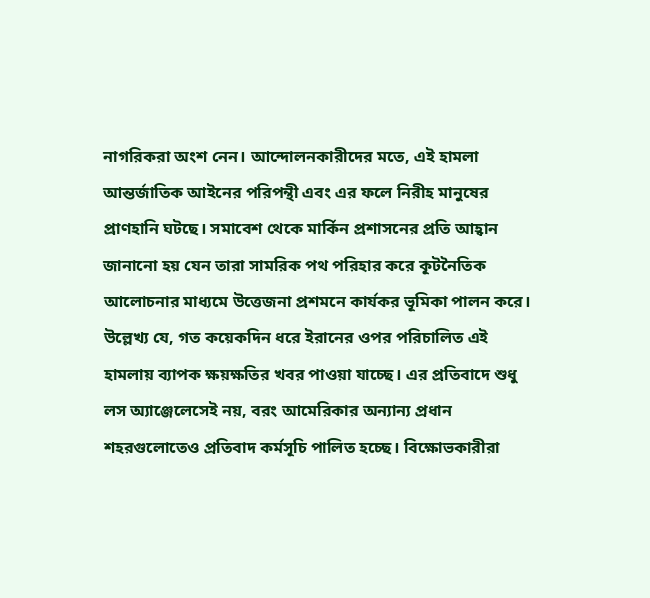নাগরিকরা অংশ নেন। আন্দোলনকারীদের মতে, এই হামলা আন্তর্জাতিক আইনের পরিপন্থী এবং এর ফলে নিরীহ মানুষের প্রাণহানি ঘটছে। সমাবেশ থেকে মার্কিন প্রশাসনের প্রতি আহ্বান জানানো হয় যেন তারা সামরিক পথ পরিহার করে কূটনৈতিক আলোচনার মাধ্যমে উত্তেজনা প্রশমনে কার্যকর ভূমিকা পালন করে। উল্লেখ্য যে, গত কয়েকদিন ধরে ইরানের ওপর পরিচালিত এই হামলায় ব্যাপক ক্ষয়ক্ষতির খবর পাওয়া যাচ্ছে। এর প্রতিবাদে শুধু লস অ্যাঞ্জেলেসেই নয়, বরং আমেরিকার অন্যান্য প্রধান শহরগুলোতেও প্রতিবাদ কর্মসূচি পালিত হচ্ছে। বিক্ষোভকারীরা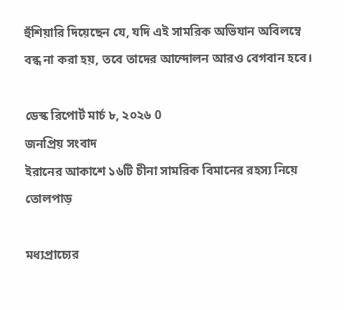হুঁশিয়ারি দিয়েছেন যে, যদি এই সামরিক অভিযান অবিলম্বে বন্ধ না করা হয়, তবে তাদের আন্দোলন আরও বেগবান হবে।

ডেস্ক রিপোর্ট মার্চ ৮, ২০২৬ 0
জনপ্রিয় সংবাদ
ইরানের আকাশে ১৬টি চীনা সামরিক বিমানের রহস্য নিয়ে তোলপাড়

মধ্যপ্রাচ্যের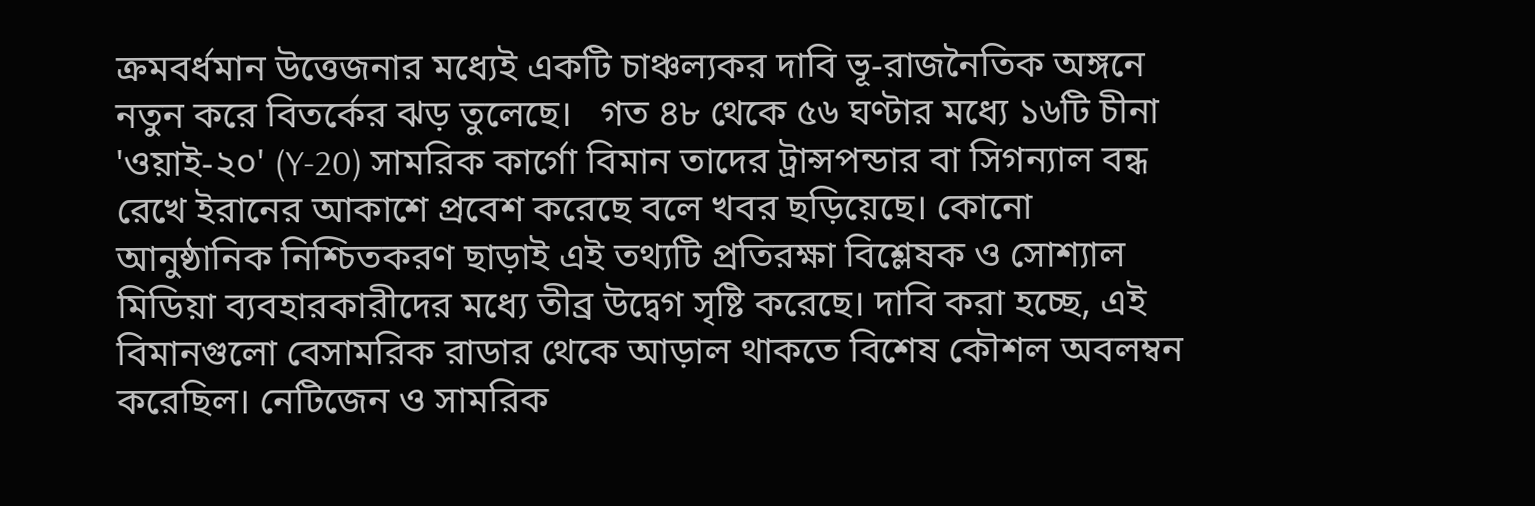ক্রমবর্ধমান উত্তেজনার মধ্যেই একটি চাঞ্চল্যকর দাবি ভূ-রাজনৈতিক অঙ্গনে নতুন করে বিতর্কের ঝড় তুলেছে।   গত ৪৮ থেকে ৫৬ ঘণ্টার মধ্যে ১৬টি চীনা 'ওয়াই-২০' (Y-20) সামরিক কার্গো বিমান তাদের ট্রান্সপন্ডার বা সিগন্যাল বন্ধ রেখে ইরানের আকাশে প্রবেশ করেছে বলে খবর ছড়িয়েছে। কোনো আনুষ্ঠানিক নিশ্চিতকরণ ছাড়াই এই তথ্যটি প্রতিরক্ষা বিশ্লেষক ও সোশ্যাল মিডিয়া ব্যবহারকারীদের মধ্যে তীব্র উদ্বেগ সৃষ্টি করেছে। দাবি করা হচ্ছে, এই বিমানগুলো বেসামরিক রাডার থেকে আড়াল থাকতে বিশেষ কৌশল অবলম্বন করেছিল। নেটিজেন ও সামরিক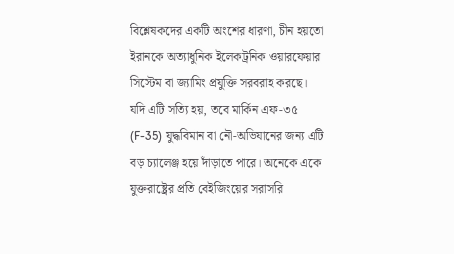বিশ্লেষকদের একটি অংশের ধারণা, চীন হয়তো ইরানকে অত্যাধুনিক ইলেকট্রনিক ওয়ারফেয়ার সিস্টেম বা জ্যামিং প্রযুক্তি সরবরাহ করছে। যদি এটি সত্যি হয়, তবে মার্কিন এফ-৩৫ (F-35) যুদ্ধবিমান বা নৌ-অভিযানের জন্য এটি বড় চ্যালেঞ্জ হয়ে দাঁড়াতে পারে। অনেকে একে যুক্তরাষ্ট্রের প্রতি বেইজিংয়ের সরাসরি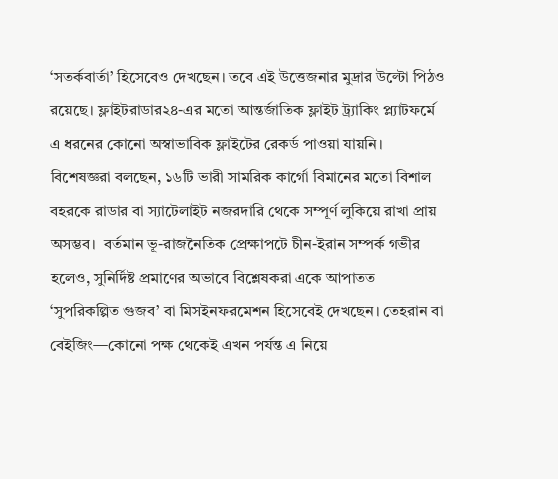‘সতর্কবার্তা’ হিসেবেও দেখছেন। তবে এই উত্তেজনার মুদ্রার উল্টো পিঠও রয়েছে। ফ্লাইটরাডার২৪-এর মতো আন্তর্জাতিক ফ্লাইট ট্র্যাকিং প্ল্যাটফর্মে এ ধরনের কোনো অস্বাভাবিক ফ্লাইটের রেকর্ড পাওয়া যায়নি। বিশেষজ্ঞরা বলছেন, ১৬টি ভারী সামরিক কার্গো বিমানের মতো বিশাল বহরকে রাডার বা স্যাটেলাইট নজরদারি থেকে সম্পূর্ণ লুকিয়ে রাখা প্রায় অসম্ভব।  বর্তমান ভূ-রাজনৈতিক প্রেক্ষাপটে চীন-ইরান সম্পর্ক গভীর হলেও, সুনির্দিষ্ট প্রমাণের অভাবে বিশ্লেষকরা একে আপাতত ‘সুপরিকল্পিত গুজব’ বা মিসইনফরমেশন হিসেবেই দেখছেন। তেহরান বা বেইজিং—কোনো পক্ষ থেকেই এখন পর্যন্ত এ নিয়ে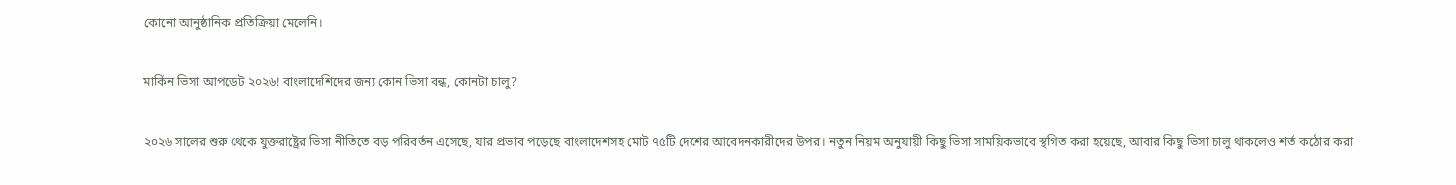কোনো আনুষ্ঠানিক প্রতিক্রিয়া মেলেনি।

মার্কিন ভিসা আপডেট ২০২৬! বাংলাদেশিদের জন্য কোন ভিসা বন্ধ, কোনটা চালু?

২০২৬ সালের শুরু থেকে যুক্তরাষ্ট্রের ভিসা নীতিতে বড় পরিবর্তন এসেছে, যার প্রভাব পড়েছে বাংলাদেশসহ মোট ৭৫টি দেশের আবেদনকারীদের উপর। নতুন নিয়ম অনুযায়ী কিছু ভিসা সাময়িকভাবে স্থগিত করা হয়েছে, আবার কিছু ভিসা চালু থাকলেও শর্ত কঠোর করা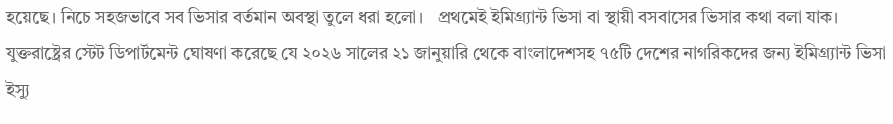হয়েছে। নিচে সহজভাবে সব ভিসার বর্তমান অবস্থা তুলে ধরা হলো।   প্রথমেই ইমিগ্র্যান্ট ভিসা বা স্থায়ী বসবাসের ভিসার কথা বলা যাক। যুক্তরাষ্ট্রের স্টেট ডিপার্টমেন্ট ঘোষণা করেছে যে ২০২৬ সালের ২১ জানুয়ারি থেকে বাংলাদেশসহ ৭৫টি দেশের নাগরিকদের জন্য ইমিগ্র্যান্ট ভিসা ইস্যু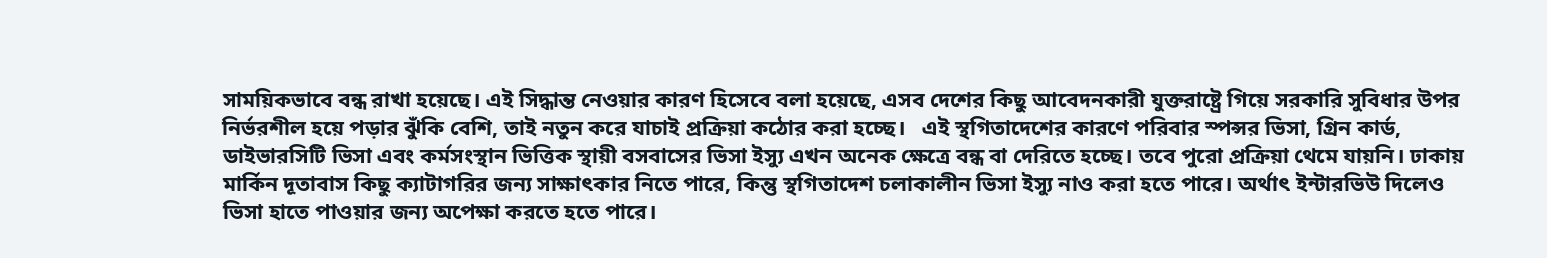সাময়িকভাবে বন্ধ রাখা হয়েছে। এই সিদ্ধান্ত নেওয়ার কারণ হিসেবে বলা হয়েছে, এসব দেশের কিছু আবেদনকারী যুক্তরাষ্ট্রে গিয়ে সরকারি সুবিধার উপর নির্ভরশীল হয়ে পড়ার ঝুঁকি বেশি, তাই নতুন করে যাচাই প্রক্রিয়া কঠোর করা হচ্ছে।   এই স্থগিতাদেশের কারণে পরিবার স্পন্সর ভিসা, গ্রিন কার্ড, ডাইভারসিটি ভিসা এবং কর্মসংস্থান ভিত্তিক স্থায়ী বসবাসের ভিসা ইস্যু এখন অনেক ক্ষেত্রে বন্ধ বা দেরিতে হচ্ছে। তবে পুরো প্রক্রিয়া থেমে যায়নি। ঢাকায় মার্কিন দূতাবাস কিছু ক্যাটাগরির জন্য সাক্ষাৎকার নিতে পারে, কিন্তু স্থগিতাদেশ চলাকালীন ভিসা ইস্যু নাও করা হতে পারে। অর্থাৎ ইন্টারভিউ দিলেও ভিসা হাতে পাওয়ার জন্য অপেক্ষা করতে হতে পারে।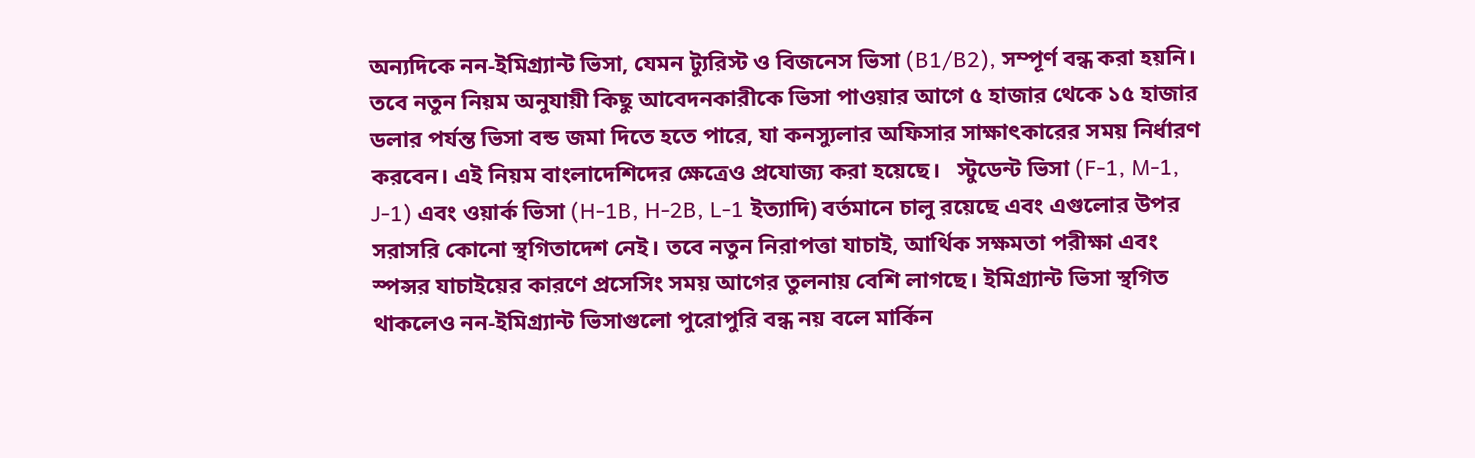অন্যদিকে নন-ইমিগ্র্যান্ট ভিসা, যেমন ট্যুরিস্ট ও বিজনেস ভিসা (B1/B2), সম্পূর্ণ বন্ধ করা হয়নি। তবে নতুন নিয়ম অনুযায়ী কিছু আবেদনকারীকে ভিসা পাওয়ার আগে ৫ হাজার থেকে ১৫ হাজার ডলার পর্যন্ত ভিসা বন্ড জমা দিতে হতে পারে, যা কনস্যুলার অফিসার সাক্ষাৎকারের সময় নির্ধারণ করবেন। এই নিয়ম বাংলাদেশিদের ক্ষেত্রেও প্রযোজ্য করা হয়েছে।   স্টুডেন্ট ভিসা (F-1, M-1, J-1) এবং ওয়ার্ক ভিসা (H-1B, H-2B, L-1 ইত্যাদি) বর্তমানে চালু রয়েছে এবং এগুলোর উপর সরাসরি কোনো স্থগিতাদেশ নেই। তবে নতুন নিরাপত্তা যাচাই, আর্থিক সক্ষমতা পরীক্ষা এবং স্পন্সর যাচাইয়ের কারণে প্রসেসিং সময় আগের তুলনায় বেশি লাগছে। ইমিগ্র্যান্ট ভিসা স্থগিত থাকলেও নন-ইমিগ্র্যান্ট ভিসাগুলো পুরোপুরি বন্ধ নয় বলে মার্কিন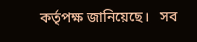কর্তৃপক্ষ জানিয়েছে।   সব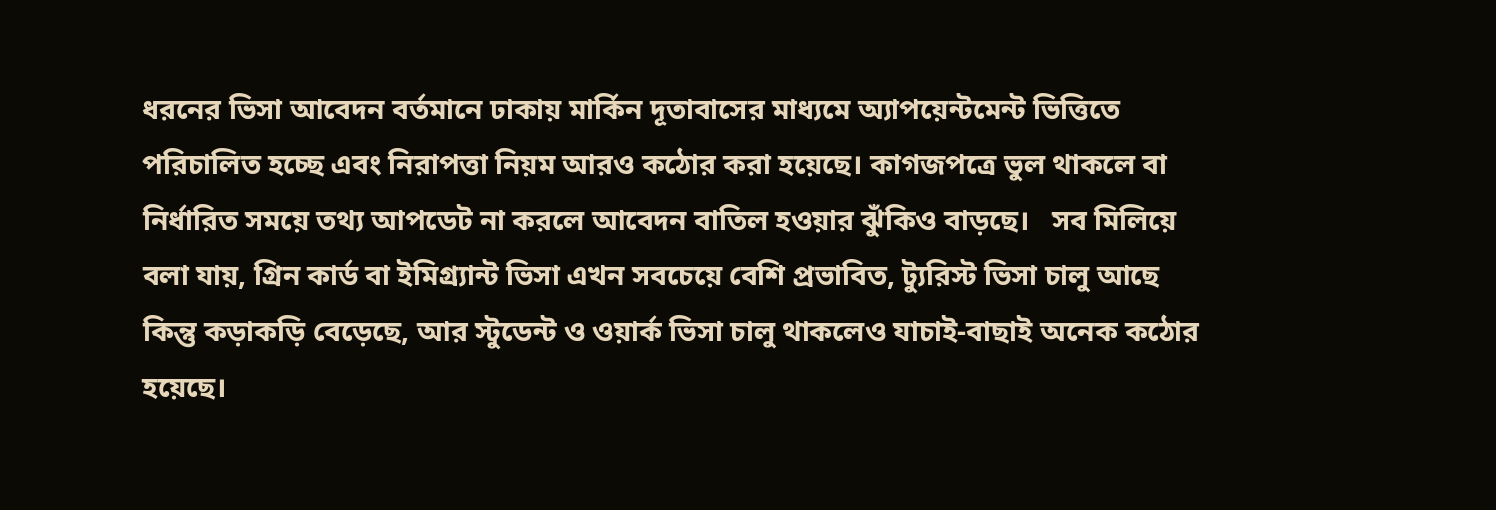ধরনের ভিসা আবেদন বর্তমানে ঢাকায় মার্কিন দূতাবাসের মাধ্যমে অ্যাপয়েন্টমেন্ট ভিত্তিতে পরিচালিত হচ্ছে এবং নিরাপত্তা নিয়ম আরও কঠোর করা হয়েছে। কাগজপত্রে ভুল থাকলে বা নির্ধারিত সময়ে তথ্য আপডেট না করলে আবেদন বাতিল হওয়ার ঝুঁকিও বাড়ছে।   সব মিলিয়ে বলা যায়, গ্রিন কার্ড বা ইমিগ্র্যান্ট ভিসা এখন সবচেয়ে বেশি প্রভাবিত, ট্যুরিস্ট ভিসা চালু আছে কিন্তু কড়াকড়ি বেড়েছে, আর স্টুডেন্ট ও ওয়ার্ক ভিসা চালু থাকলেও যাচাই-বাছাই অনেক কঠোর হয়েছে।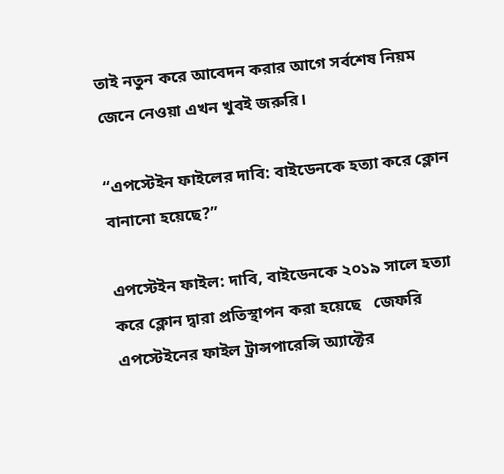তাই নতুন করে আবেদন করার আগে সর্বশেষ নিয়ম জেনে নেওয়া এখন খুবই জরুরি।

“এপস্টেইন ফাইলের দাবি: বাইডেনকে হত্যা করে ক্লোন বানানো হয়েছে?”

এপস্টেইন ফাইল: দাবি, বাইডেনকে ২০১৯ সালে হত্যা করে ক্লোন দ্বারা প্রতিস্থাপন করা হয়েছে   জেফরি এপস্টেইনের ফাইল ট্রান্সপারেন্সি অ্যাক্টের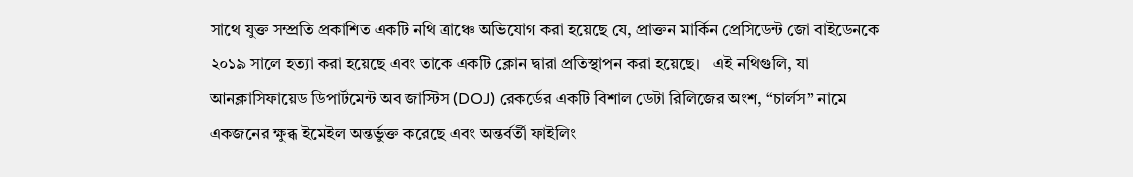সাথে যুক্ত সম্প্রতি প্রকাশিত একটি নথি ত্রাঞ্চে অভিযোগ করা হয়েছে যে, প্রাক্তন মার্কিন প্রেসিডেন্ট জো বাইডেনকে ২০১৯ সালে হত্যা করা হয়েছে এবং তাকে একটি ক্লোন দ্বারা প্রতিস্থাপন করা হয়েছে।   এই নথিগুলি, যা আনক্লাসিফায়েড ডিপার্টমেন্ট অব জাস্টিস (DOJ) রেকর্ডের একটি বিশাল ডেটা রিলিজের অংশ, “চার্লস” নামে একজনের ক্ষুব্ধ ইমেইল অন্তর্ভুক্ত করেছে এবং অন্তর্বর্তী ফাইলিং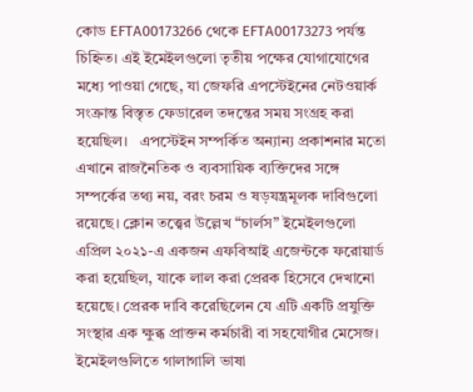কোড EFTA00173266 থেকে EFTA00173273 পর্যন্ত চিহ্নিত। এই ইমেইলগুলো তৃতীয় পক্ষের যোগাযোগের মধ্যে পাওয়া গেছে, যা জেফরি এপস্টেইনের নেটওয়ার্ক সংক্রান্ত বিস্তৃত ফেডারেল তদন্তের সময় সংগ্রহ করা হয়েছিল।   এপস্টেইন সম্পর্কিত অন্যান্য প্রকাশনার মতো এখানে রাজনৈতিক ও ব্যবসায়িক ব্যক্তিদের সঙ্গে সম্পর্কের তথ্য নয়, বরং চরম ও ষড়যন্ত্রমূলক দাবিগুলো রয়েছে। ক্লোন তত্ত্বের উল্লেখ “চার্লস” ইমেইলগুলো এপ্রিল ২০২১-এ একজন এফবিআই এজেন্টকে ফরোয়ার্ড করা হয়েছিল, যাকে লাল করা প্রেরক হিসেবে দেখানো হয়েছে। প্রেরক দাবি করেছিলেন যে এটি একটি প্রযুক্তি সংস্থার এক ক্ষুব্ধ প্রাক্তন কর্মচারী বা সহযোগীর মেসেজ। ইমেইলগুলিতে গালাগালি ভাষা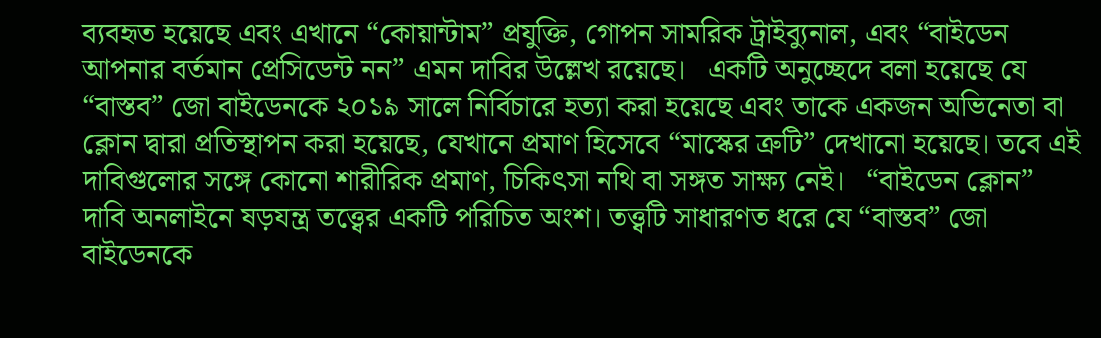ব্যবহৃত হয়েছে এবং এখানে “কোয়ান্টাম” প্রযুক্তি, গোপন সামরিক ট্রাইব্যুনাল, এবং “বাইডেন আপনার বর্তমান প্রেসিডেন্ট নন” এমন দাবির উল্লেখ রয়েছে।   একটি অনুচ্ছেদে বলা হয়েছে যে “বাস্তব” জো বাইডেনকে ২০১৯ সালে নির্বিচারে হত্যা করা হয়েছে এবং তাকে একজন অভিনেতা বা ক্লোন দ্বারা প্রতিস্থাপন করা হয়েছে, যেখানে প্রমাণ হিসেবে “মাস্কের ত্রুটি” দেখানো হয়েছে। তবে এই দাবিগুলোর সঙ্গে কোনো শারীরিক প্রমাণ, চিকিৎসা নথি বা সঙ্গত সাক্ষ্য নেই।   “বাইডেন ক্লোন” দাবি অনলাইনে ষড়যন্ত্র তত্ত্বের একটি পরিচিত অংশ। তত্ত্বটি সাধারণত ধরে যে “বাস্তব” জো বাইডেনকে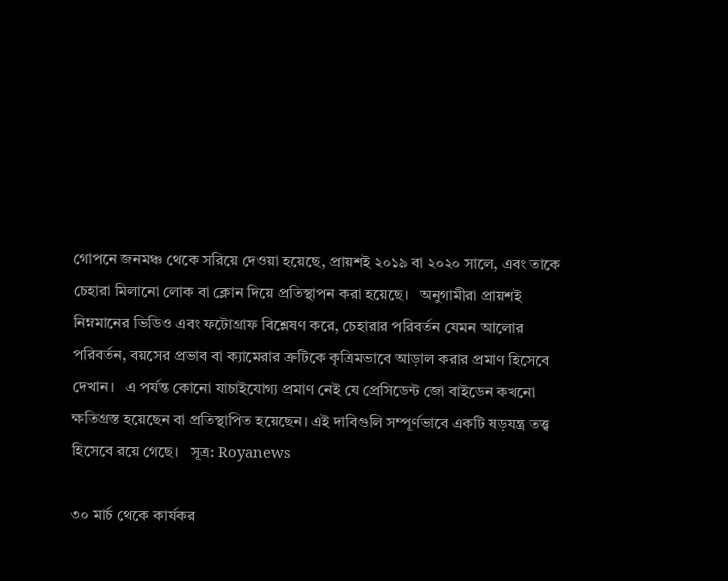গোপনে জনমঞ্চ থেকে সরিয়ে দেওয়া হয়েছে, প্রায়শই ২০১৯ বা ২০২০ সালে, এবং তাকে চেহারা মিলানো লোক বা ক্লোন দিয়ে প্রতিস্থাপন করা হয়েছে।   অনুগামীরা প্রায়শই নিম্নমানের ভিডিও এবং ফটোগ্রাফ বিশ্লেষণ করে, চেহারার পরিবর্তন যেমন আলোর পরিবর্তন, বয়সের প্রভাব বা ক্যামেরার ত্রুটিকে কৃত্রিমভাবে আড়াল করার প্রমাণ হিসেবে দেখান।   এ পর্যন্ত কোনো যাচাইযোগ্য প্রমাণ নেই যে প্রেসিডেন্ট জো বাইডেন কখনো ক্ষতিগ্রস্ত হয়েছেন বা প্রতিস্থাপিত হয়েছেন। এই দাবিগুলি সম্পূর্ণভাবে একটি ষড়যন্ত্র তত্ত্ব হিসেবে রয়ে গেছে।   সূত্র: Royanews

৩০ মার্চ থেকে কার্যকর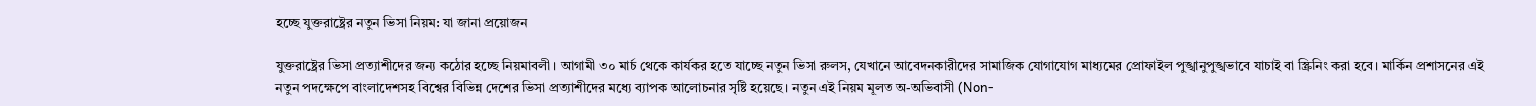হচ্ছে যুক্তরাষ্ট্রের নতুন ভিসা নিয়ম: যা জানা প্রয়োজন

যুক্তরাষ্ট্রের ভিসা প্রত্যাশীদের জন্য কঠোর হচ্ছে নিয়মাবলী। আগামী ৩০ মার্চ থেকে কার্যকর হতে যাচ্ছে নতুন ভিসা রুলস, যেখানে আবেদনকারীদের সামাজিক যোগাযোগ মাধ্যমের প্রোফাইল পুঙ্খানুপুঙ্খভাবে যাচাই বা স্ক্রিনিং করা হবে। মার্কিন প্রশাসনের এই নতুন পদক্ষেপে বাংলাদেশসহ বিশ্বের বিভিন্ন দেশের ভিসা প্রত্যাশীদের মধ্যে ব্যাপক আলোচনার সৃষ্টি হয়েছে। নতুন এই নিয়ম মূলত অ-অভিবাসী (Non-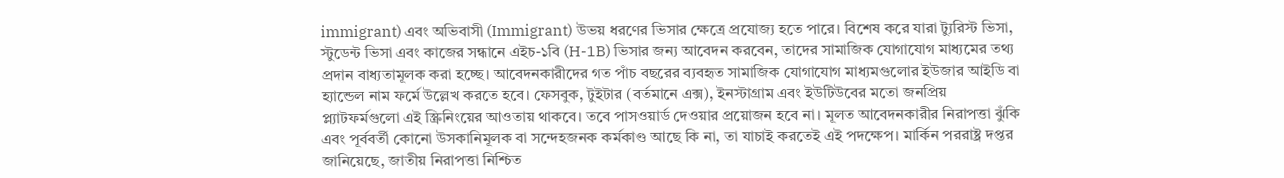immigrant) এবং অভিবাসী (Immigrant) উভয় ধরণের ভিসার ক্ষেত্রে প্রযোজ্য হতে পারে। বিশেষ করে যারা ট্যুরিস্ট ভিসা, স্টুডেন্ট ভিসা এবং কাজের সন্ধানে এইচ-১বি (H-1B) ভিসার জন্য আবেদন করবেন, তাদের সামাজিক যোগাযোগ মাধ্যমের তথ্য প্রদান বাধ্যতামূলক করা হচ্ছে। আবেদনকারীদের গত পাঁচ বছরের ব্যবহৃত সামাজিক যোগাযোগ মাধ্যমগুলোর ইউজার আইডি বা হ্যান্ডেল নাম ফর্মে উল্লেখ করতে হবে। ফেসবুক, টুইটার (বর্তমানে এক্স), ইনস্টাগ্রাম এবং ইউটিউবের মতো জনপ্রিয় প্ল্যাটফর্মগুলো এই স্ক্রিনিংয়ের আওতায় থাকবে। তবে পাসওয়ার্ড দেওয়ার প্রয়োজন হবে না। মূলত আবেদনকারীর নিরাপত্তা ঝুঁকি এবং পূর্ববর্তী কোনো উসকানিমূলক বা সন্দেহজনক কর্মকাণ্ড আছে কি না, তা যাচাই করতেই এই পদক্ষেপ। মার্কিন পররাষ্ট্র দপ্তর জানিয়েছে, জাতীয় নিরাপত্তা নিশ্চিত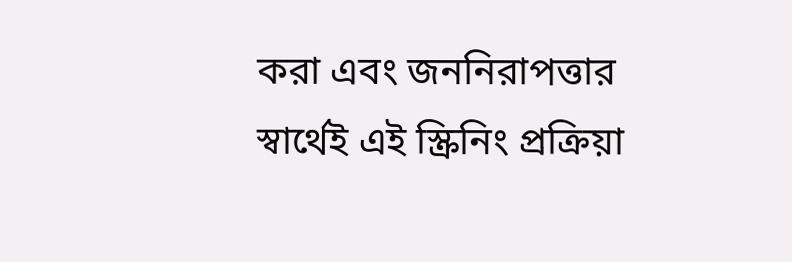করা এবং জননিরাপত্তার স্বার্থেই এই স্ক্রিনিং প্রক্রিয়া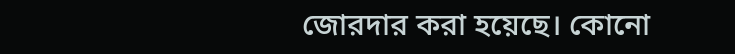জোরদার করা হয়েছে। কোনো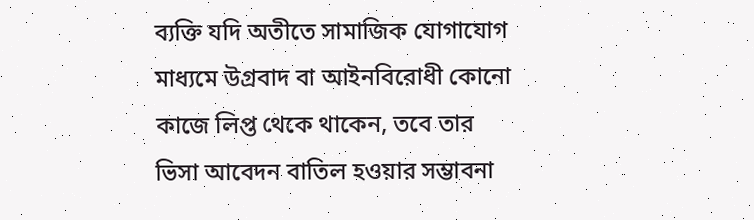ব্যক্তি যদি অতীতে সামাজিক যোগাযোগ মাধ্যমে উগ্রবাদ বা আইনবিরোধী কোনো কাজে লিপ্ত থেকে থাকেন, তবে তার ভিসা আবেদন বাতিল হওয়ার সম্ভাবনা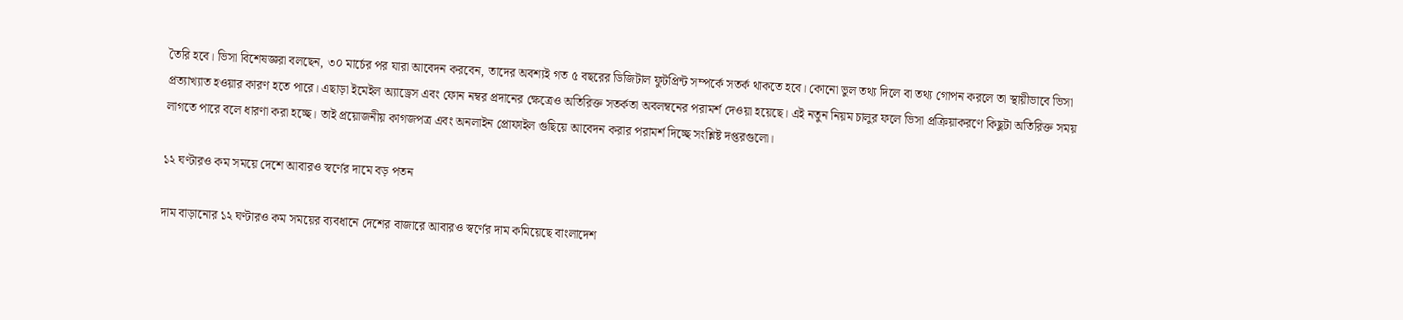তৈরি হবে। ভিসা বিশেষজ্ঞরা বলছেন, ৩০ মার্চের পর যারা আবেদন করবেন, তাদের অবশ্যই গত ৫ বছরের ডিজিটাল ফুটপ্রিন্ট সম্পর্কে সতর্ক থাকতে হবে। কোনো ভুল তথ্য দিলে বা তথ্য গোপন করলে তা স্থায়ীভাবে ভিসা প্রত্যাখ্যাত হওয়ার কারণ হতে পারে। এছাড়া ইমেইল অ্যাড্রেস এবং ফোন নম্বর প্রদানের ক্ষেত্রেও অতিরিক্ত সতর্কতা অবলম্বনের পরামর্শ দেওয়া হয়েছে। এই নতুন নিয়ম চালুর ফলে ভিসা প্রক্রিয়াকরণে কিছুটা অতিরিক্ত সময় লাগতে পারে বলে ধারণা করা হচ্ছে। তাই প্রয়োজনীয় কাগজপত্র এবং অনলাইন প্রোফাইল গুছিয়ে আবেদন করার পরামর্শ দিচ্ছে সংশ্লিষ্ট দপ্তরগুলো।

১২ ঘণ্টারও কম সময়ে দেশে আবারও স্বর্ণের দামে বড় পতন

দাম বাড়ানোর ১২ ঘণ্টারও কম সময়ের ব্যবধানে দেশের বাজারে আবারও স্বর্ণের দাম কমিয়েছে বাংলাদেশ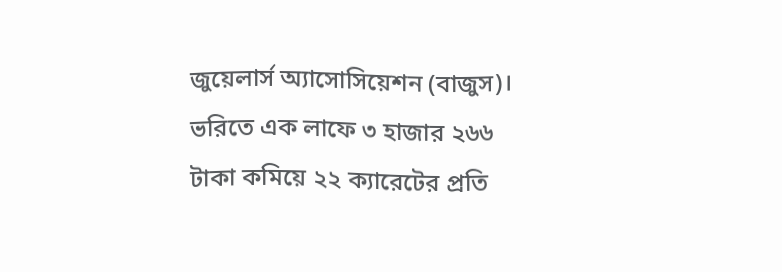জুয়েলার্স অ্যাসোসিয়েশন (বাজুস)। ভরিতে এক লাফে ৩ হাজার ২৬৬ টাকা কমিয়ে ২২ ক্যারেটের প্রতি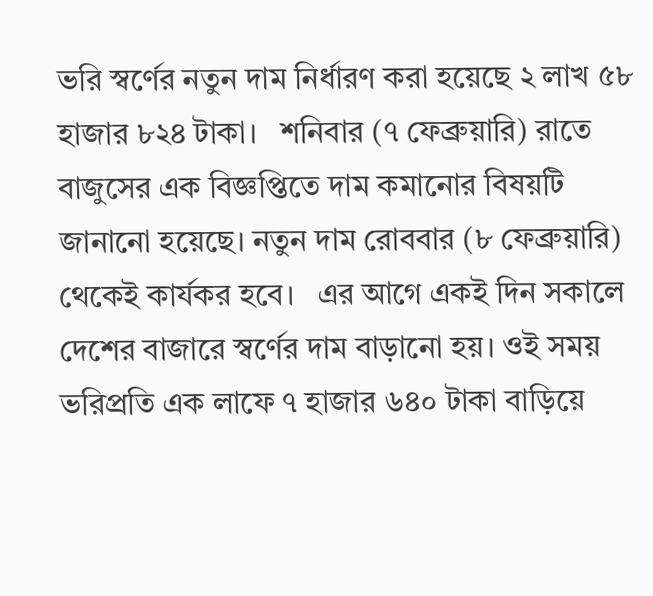ভরি স্বর্ণের নতুন দাম নির্ধারণ করা হয়েছে ২ লাখ ৫৮ হাজার ৮২৪ টাকা।   শনিবার (৭ ফেব্রুয়ারি) রাতে বাজুসের এক বিজ্ঞপ্তিতে দাম কমানোর বিষয়টি জানানো হয়েছে। নতুন দাম রোববার (৮ ফেব্রুয়ারি) থেকেই কার্যকর হবে।   এর আগে একই দিন সকালে দেশের বাজারে স্বর্ণের দাম বাড়ানো হয়। ওই সময় ভরিপ্রতি এক লাফে ৭ হাজার ৬৪০ টাকা বাড়িয়ে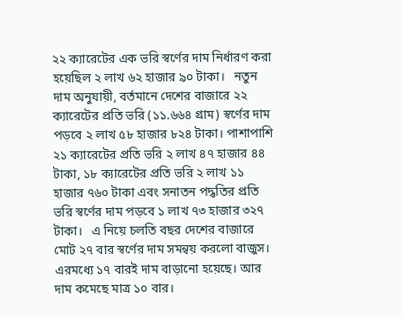২২ ক্যারেটের এক ভরি স্বর্ণের দাম নির্ধারণ করা হয়েছিল ২ লাখ ৬২ হাজার ৯০ টাকা।   নতুন দাম অনুযায়ী, বর্তমানে দেশের বাজারে ২২ ক্যারেটের প্রতি ভরি (১১.৬৬৪ গ্রাম) স্বর্ণের দাম পড়বে ২ লাখ ৫৮ হাজার ৮২৪ টাকা। পাশাপাশি ২১ ক্যারেটের প্রতি ভরি ২ লাখ ৪৭ হাজার ৪৪ টাকা, ১৮ ক্যারেটের প্রতি ভরি ২ লাখ ১১ হাজার ৭৬০ টাকা এবং সনাতন পদ্ধতির প্রতি ভরি স্বর্ণের দাম পড়বে ১ লাখ ৭৩ হাজার ৩২৭ টাকা।   এ নিয়ে চলতি বছর দেশের বাজারে মোট ২৭ বার স্বর্ণের দাম সমন্বয় করলো বাজুস। এরমধ্যে ১৭ বারই দাম বাড়ানো হয়েছে। আর দাম কমেছে মাত্র ১০ বার।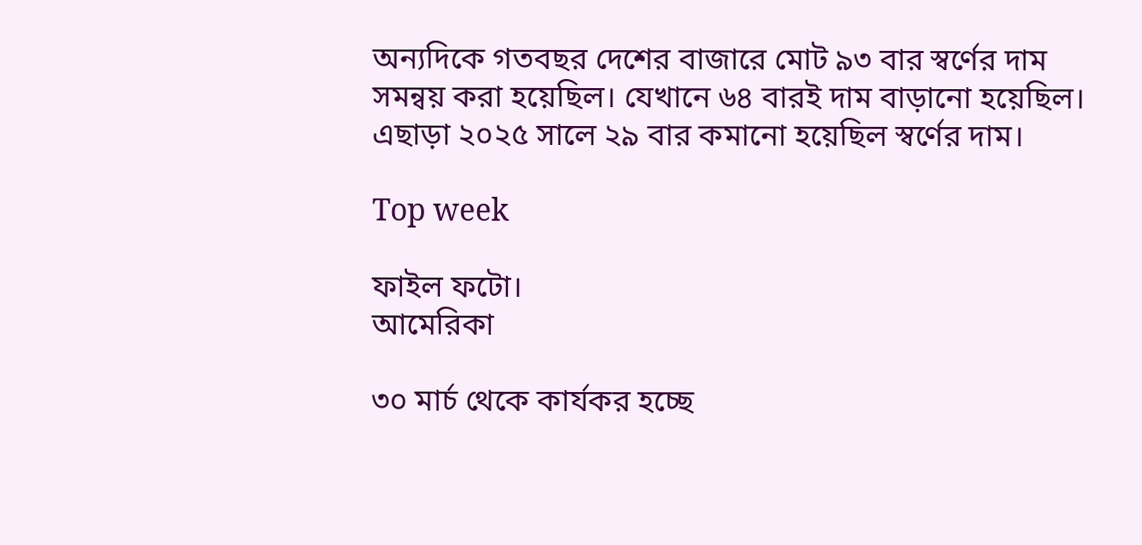অন্যদিকে গতবছর দেশের বাজারে মোট ৯৩ বার স্বর্ণের দাম সমন্বয় করা হয়েছিল। যেখানে ৬৪ বারই দাম বাড়ানো হয়েছিল। এছাড়া ২০২৫ সালে ২৯ বার কমানো হয়েছিল স্বর্ণের দাম।

Top week

ফাইল ফটো।
আমেরিকা

৩০ মার্চ থেকে কার্যকর হচ্ছে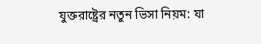যুক্তরাষ্ট্রের নতুন ভিসা নিয়ম: যা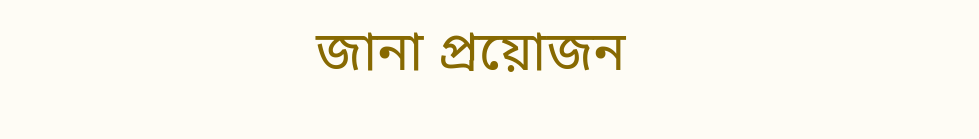জানা প্রয়োজন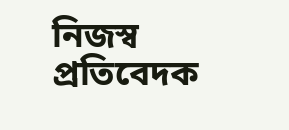নিজস্ব প্রতিবেদক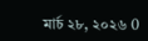মার্চ ২৮, ২০২৬ 0